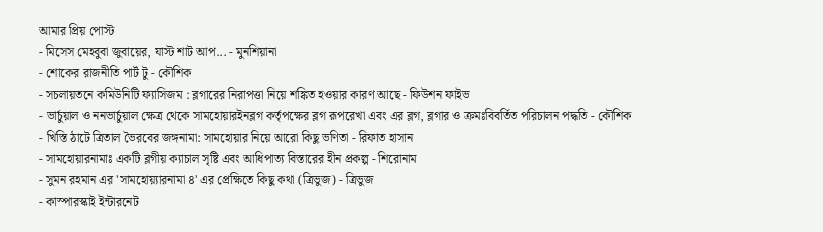আমার প্রিয় পোস্ট
- মিসেস মেহবুবা জুবায়ের, যাস্ট শাট আপ... - মুনশিয়ানা
- শোকের রাজনীতি পার্ট টু - কৌশিক
- সচলায়তনে কমিউনিটি ফ্যাসিজম : ব্লগারের নিরাপত্তা নিয়ে শঙ্কিত হওয়ার কারণ আছে - ফিউশন ফাইভ
- ভার্চুয়াল ও ননভার্চুয়াল ক্ষেত্র থেকে সামহোয়ারইনব্লগ কর্তৃপক্ষের ব্লগ রূপরেখা এবং এর ব্লগ, ব্লগার ও ক্রমঃবিবর্তিত পরিচালন পদ্ধতি - কৌশিক
- খিস্তি ঠাটে ত্রিতাল ভৈরবের জঙ্গনামা: সামহোয়ার নিয়ে আরো কিছু ভণিতা - রিফাত হাসান
- সামহোয়ারনামাঃ একটি ব্লগীয় ক্যাচাল সৃষ্টি এবং আধিপাত্য বিস্তারের হীন প্রকল্প - শিরোনাম
- সুমন রহমান এর 'সামহোয়্যারনামা ৪' এর প্রেক্ষিতে কিছু কথা (ত্রিভুজ) - ত্রিভুজ
- কাস্পারস্কাই ইন্টারনেট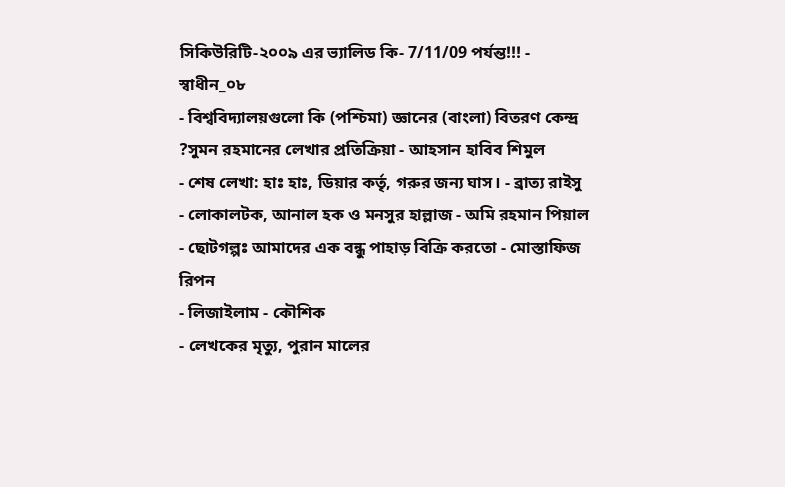সিকিউরিটি-২০০৯ এর ভ্যালিড কি- 7/11/09 পর্যন্ত!!! - স্বাধীন_০৮
- বিশ্ববিদ্যালয়গুলো কি (পশ্চিমা) জ্ঞানের (বাংলা) বিতরণ কেন্দ্র ?সুমন রহমানের লেখার প্রতিক্রিয়া - আহসান হাবিব শিমুল
- শেষ লেখা: হাঃ হাঃ, ডিয়ার কর্তৃ, গরুর জন্য ঘাস। - ব্রাত্য রাইসু
- লোকালটক, আনাল হক ও মনসুর হাল্লাজ - অমি রহমান পিয়াল
- ছোটগল্পঃ আমাদের এক বন্ধু পাহাড় বিক্রি করতো - মোস্তাফিজ রিপন
- লিজাইলাম - কৌশিক
- লেখকের মৃত্যু, পুরান মালের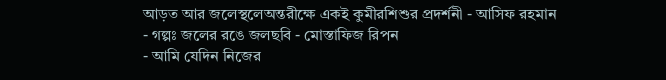আড়ত আর জলেস্থলেঅন্তরীক্ষে একই কুমীরশিশুর প্রদর্শনী - আসিফ রহমান
- গল্পঃ জলের রঙে জলছবি - মোস্তাফিজ রিপন
- আমি যেদিন নিজের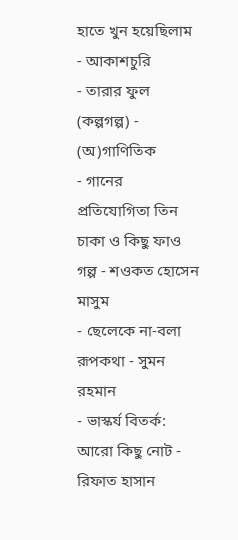হাতে খুন হয়েছিলাম - আকাশচুরি
- তারার ফুল (কল্পগল্প) - (অ)গাণিতিক
- গানের প্রতিযোগিতা তিন চাকা ও কিছু ফাও গল্প - শওকত হোসেন মাসুম
- ছেলেকে না-বলা রূপকথা - সুমন রহমান
- ভাস্কর্য বিতর্ক: আরো কিছু নোট - রিফাত হাসান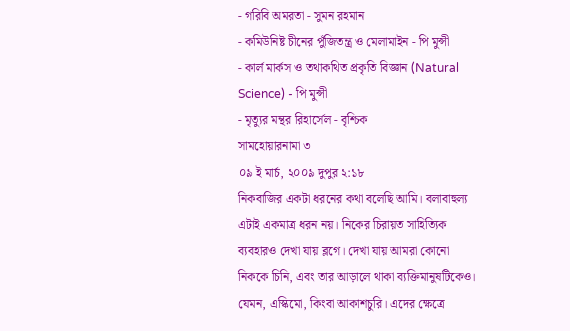- গরিবি অমরতা - সুমন রহমান
- কমিউনিষ্ট চীনের পুঁজিতন্ত্র ও মেলামাইন - পি মুন্সী
- কার্ল মার্কস ও তথাকথিত প্রকৃতি বিজ্ঞান (Natural Science) - পি মুন্সী
- মৃত্যুর মন্থর রিহার্সেল - বৃশ্চিক
সামহোয়ারনামা ৩
০৯ ই মার্চ, ২০০৯ দুপুর ২:১৮
নিকবাজির একটা ধরনের কথা বলেছি আমি। বলাবাহুল্য এটাই একমাত্র ধরন নয়। নিকের চিরায়ত সাহিত্যিক ব্যবহারও দেখা যায় ব্লগে। দেখা যায় আমরা কোনো নিককে চিনি, এবং তার আড়ালে থাকা ব্যক্তিমানুষটিকেও। যেমন, এস্কিমো, কিংবা আকাশচুরি। এদের ক্ষেত্রে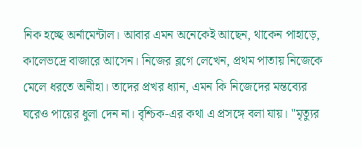নিক হচ্ছে অর্নামেন্টাল। আবার এমন অনেকেই আছেন, থাকেন পাহাড়ে, কালেভদ্রে বাজারে আসেন। নিজের ব্লগে লেখেন, প্রথম পাতায় নিজেকে মেলে ধরতে অনীহা। তাদের প্রখর ধ্যান, এমন কি নিজেদের মন্তব্যের ঘরেও পায়ের ধুলা দেন না। বৃশ্চিক-এর কথা এ প্রসঙ্গে বলা যায়। "মৃত্যুর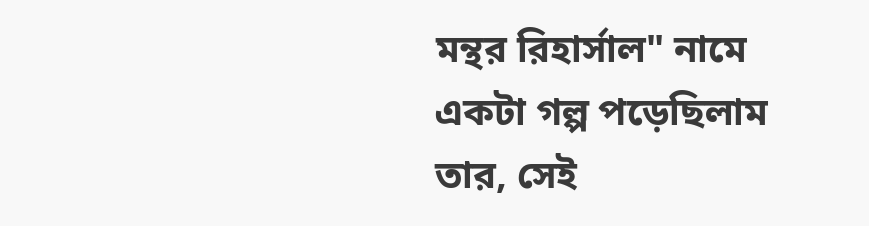মন্থর রিহার্সাল" নামে একটা গল্প পড়েছিলাম তার, সেই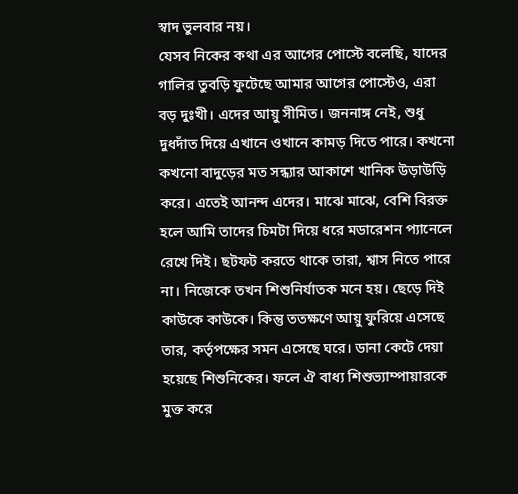স্বাদ ভুলবার নয়।
যেসব নিকের কথা এর আগের পোস্টে বলেছি, যাদের গালির তুবড়ি ফুটেছে আমার আগের পোস্টেও, এরা বড় দুঃখী। এদের আয়ু সীমিত। জননাঙ্গ নেই, শুধু দুধদাঁত দিয়ে এখানে ওখানে কামড় দিতে পারে। কখনো কখনো বাদুড়ের মত সন্ধ্যার আকাশে খানিক উড়াউড়ি করে। এতেই আনন্দ এদের। মাঝে মাঝে, বেশি বিরক্ত হলে আমি তাদের চিমটা দিয়ে ধরে মডারেশন প্যানেলে রেখে দিই। ছটফট করতে থাকে তারা, শ্বাস নিতে পারে না। নিজেকে তখন শিশুনির্যাতক মনে হয়। ছেড়ে দিই কাউকে কাউকে। কিন্তু ততক্ষণে আয়ু ফুরিয়ে এসেছে তার, কর্তৃপক্ষের সমন এসেছে ঘরে। ডানা কেটে দেয়া হয়েছে শিশুনিকের। ফলে ঐ বাধ্য শিশুভ্যাম্পায়ারকে মুক্ত করে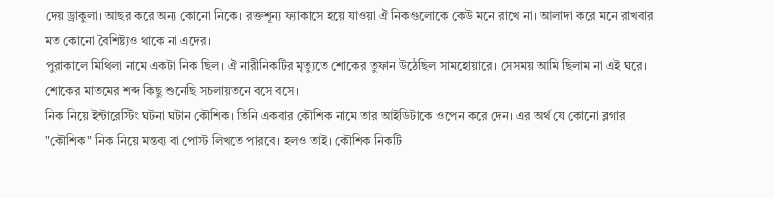দেয় ড্রাকুলা। আছর করে অন্য কোনো নিকে। রক্তশূন্য ফ্যাকাসে হয়ে যাওয়া ঐ নিকগুলোকে কেউ মনে রাখে না। আলাদা করে মনে রাখবার মত কোনো বৈশিষ্ট্যও থাকে না এদের।
পুরাকালে মিথিলা নামে একটা নিক ছিল। ঐ নারীনিকটির মৃত্যুতে শোকের তুফান উঠেছিল সামহোয়ারে। সেসময় আমি ছিলাম না এই ঘরে। শোকের মাতমের শব্দ কিছু শুনেছি সচলায়তনে বসে বসে।
নিক নিয়ে ইন্টারেস্টিং ঘটনা ঘটান কৌশিক। তিনি একবার কৌশিক নামে তার আইডিটাকে ওপেন করে দেন। এর অর্থ যে কোনো ব্লগার "কৌশিক" নিক নিয়ে মন্তব্য বা পোস্ট লিখতে পারবে। হলও তাই। কৌশিক নিকটি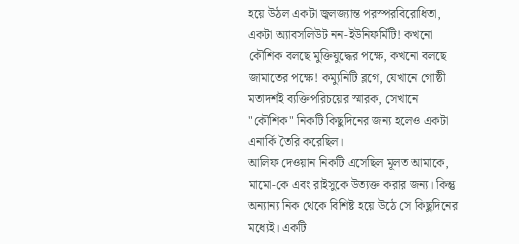হয়ে উঠল একটা জ্বলজ্যান্ত পরস্পরবিরোধিতা, একটা অ্যাবসলিউট নন-ইউনিফর্মিটি! কখনো কৌশিক বলছে মুক্তিযুদ্ধের পক্ষে, কখনো বলছে জামাতের পক্ষে! কম্যুনিটি ব্লগে, যেখানে গোষ্ঠী মতাদর্শই ব্যক্তিপরিচয়ের স্মারক, সেখানে "কৌশিক" নিকটি কিছুদিনের জন্য হলেও একটা এনার্কি তৈরি করেছিল।
আলিফ দেওয়ান নিকটি এসেছিল মূলত আমাকে, মামো-কে এবং রাইসুকে উত্যক্ত করার জন্য। কিন্তু অন্যান্য নিক থেকে বিশিষ্ট হয়ে উঠে সে কিছুদিনের মধ্যেই। একটি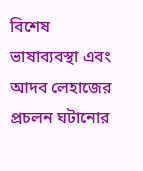বিশেষ ভাষাব্যবস্থা এবং আদব লেহাজের প্রচলন ঘটানোর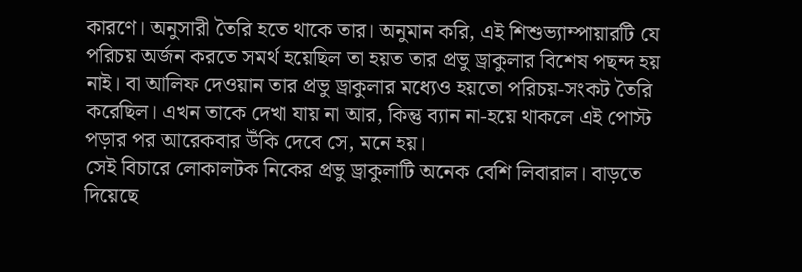কারণে। অনুসারী তৈরি হতে থাকে তার। অনুমান করি, এই শিশুভ্যাম্পায়ারটি যে পরিচয় অর্জন করতে সমর্থ হয়েছিল তা হয়ত তার প্রভু ড্রাকুলার বিশেষ পছন্দ হয় নাই। বা আলিফ দেওয়ান তার প্রভু ড্রাকুলার মধ্যেও হয়তো পরিচয়-সংকট তৈরি করেছিল। এখন তাকে দেখা যায় না আর, কিন্তু ব্যান না-হয়ে থাকলে এই পোস্ট পড়ার পর আরেকবার উঁকি দেবে সে, মনে হয়।
সেই বিচারে লোকালটক নিকের প্রভু ড্রাকুলাটি অনেক বেশি লিবারাল। বাড়তে দিয়েছে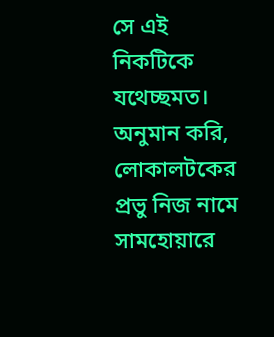সে এই নিকটিকে যথেচ্ছমত। অনুমান করি, লোকালটকের প্রভু নিজ নামে সামহোয়ারে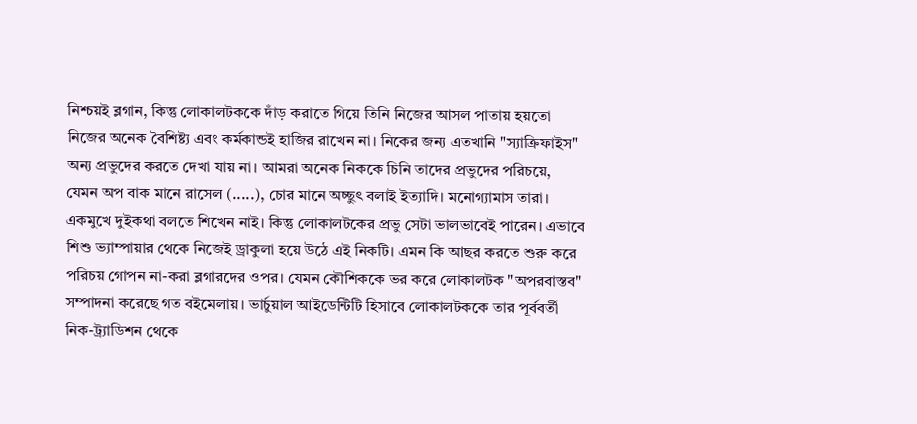নিশ্চয়ই ব্লগান, কিন্তু লোকালটককে দাঁড় করাতে গিয়ে তিনি নিজের আসল পাতায় হয়তো নিজের অনেক বৈশিষ্ট্য এবং কর্মকান্ডই হাজির রাখেন না। নিকের জন্য এতখানি "স্যাক্রিফাইস" অন্য প্রভুদের করতে দেখা যায় না। আমরা অনেক নিককে চিনি তাদের প্রভুদের পরিচয়ে, যেমন অপ বাক মানে রাসেল (.....), চোর মানে অচ্ছুৎ বলাই ইত্যাদি। মনোগ্যামাস তারা। একমুখে দুইকথা বলতে শিখেন নাই। কিন্তু লোকালটকের প্রভু সেটা ভালভাবেই পারেন। এভাবে শিশু ভ্যাম্পায়ার থেকে নিজেই ড্রাকুলা হয়ে উঠে এই নিকটি। এমন কি আছর করতে শুরু করে পরিচয় গোপন না-করা ব্লগারদের ওপর। যেমন কৌশিককে ভর করে লোকালটক "অপরবাস্তব" সম্পাদনা করেছে গত বইমেলায়। ভার্চুয়াল আইডেন্টিটি হিসাবে লোকালটককে তার পূর্ববর্তী নিক-ট্র্যাডিশন থেকে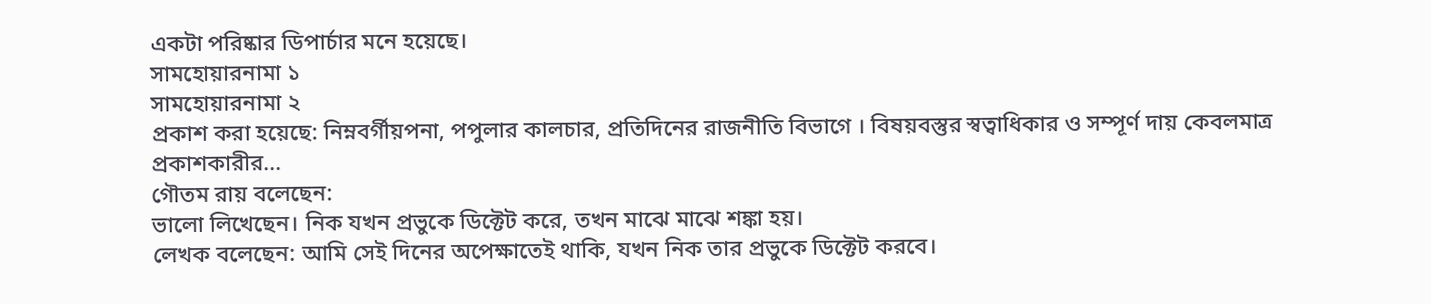একটা পরিষ্কার ডিপার্চার মনে হয়েছে।
সামহোয়ারনামা ১
সামহোয়ারনামা ২
প্রকাশ করা হয়েছে: নিম্নবর্গীয়পনা, পপুলার কালচার, প্রতিদিনের রাজনীতি বিভাগে । বিষয়বস্তুর স্বত্বাধিকার ও সম্পূর্ণ দায় কেবলমাত্র প্রকাশকারীর...
গৌতম রায় বলেছেন:
ভালো লিখেছেন। নিক যখন প্রভুকে ডিক্টেট করে, তখন মাঝে মাঝে শঙ্কা হয়।
লেখক বলেছেন: আমি সেই দিনের অপেক্ষাতেই থাকি, যখন নিক তার প্রভুকে ডিক্টেট করবে।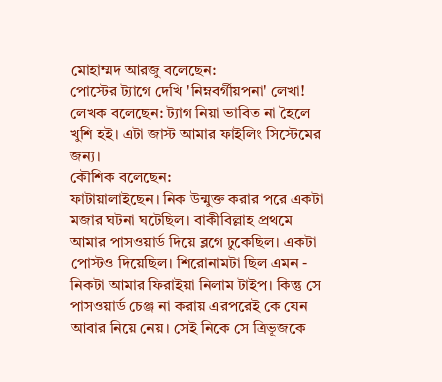মোহাম্মদ আরজু বলেছেন:
পোস্টের ট্যাগে দেখি 'নিম্নবর্গীয়পনা' লেখা!
লেখক বলেছেন: ট্যাগ নিয়া ভাবিত না হৈলে খুশি হই। এটা জাস্ট আমার ফাইলিং সিস্টেমের জন্য।
কৌশিক বলেছেন:
ফাটায়ালাইছেন। নিক উন্মুক্ত করার পরে একটা মজার ঘটনা ঘটেছিল। বাকীবিল্লাহ প্রথমে আমার পাসওয়ার্ড দিয়ে ব্লগে ঢুকেছিল। একটা পোস্টও দিয়েছিল। শিরোনামটা ছিল এমন - নিকটা আমার ফিরাইয়া নিলাম টাইপ। কিন্তু সে পাসওয়ার্ড চেঞ্জ না করায় এরপরেই কে যেন আবার নিয়ে নেয়। সেই নিকে সে ত্রিভূজকে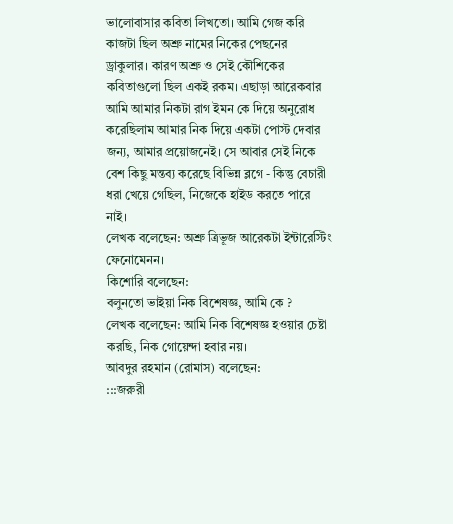ভালোবাসার কবিতা লিখতো। আমি গেজ করি কাজটা ছিল অশ্রু নামের নিকের পেছনের ড্রাকুলার। কারণ অশ্রু ও সেই কৌশিকের কবিতাগুলো ছিল একই রকম। এছাড়া আরেকবার আমি আমার নিকটা রাগ ইমন কে দিয়ে অনুরোধ করেছিলাম আমার নিক দিয়ে একটা পোস্ট দেবার জন্য, আমার প্রয়োজনেই। সে আবার সেই নিকে বেশ কিছু মন্তব্য করেছে বিভিন্ন ব্লগে - কিন্তু বেচারী ধরা খেয়ে গেছিল, নিজেকে হাইড করতে পারে নাই।
লেখক বলেছেন: অশ্রু ত্রিভূজ আরেকটা ইন্টারেস্টিং ফেনোমেনন।
কিশোরি বলেছেন:
বলুনতো ভাইয়া নিক বিশেষজ্ঞ, আমি কে ?
লেখক বলেছেন: আমি নিক বিশেষজ্ঞ হওয়ার চেষ্টা করছি, নিক গোয়েন্দা হবার নয়।
আবদুর রহমান (রোমাস) বলেছেন:
:::জরুরী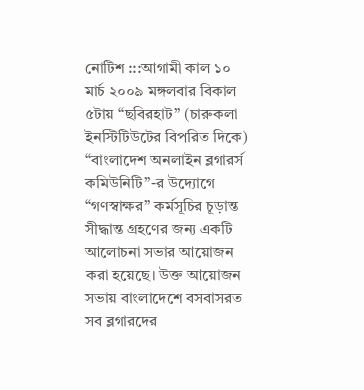নোটিশ :::আগামী কাল ১০ মার্চ ২০০৯ মঙ্গলবার বিকাল ৫টায় “ছবিরহাট” (চারুকলা ইনস্টিটিউটের বিপরিত দিকে) “বাংলাদেশ অনলাইন ব্লগারর্স কমিউনিটি”-র উদ্যোগে “গণস্বাক্ষর” কর্মসূচির চূড়ান্ত সীদ্ধান্ত গ্রহণের জন্য একটি আলোচনা সভার আয়োজন করা হয়েছে। উক্ত আয়োজন সভায় বাংলাদেশে বসবাসরত সব ব্লগারদের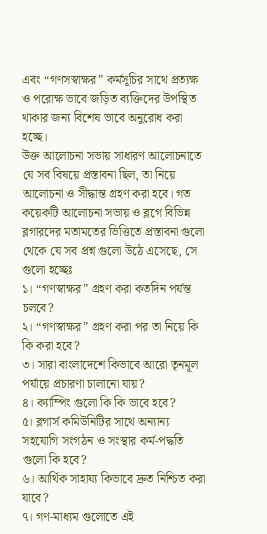এবং “গণসস্বাক্ষর” কর্মসূচির সাথে প্রত্যক্ষ ও পরোক্ষ ভাবে জড়িত ব্যক্তিদের উপস্থিত থাকার জন্য বিশেষ ভাবে অনুরোধ করা হচ্ছে।
উক্ত আলোচনা সভায় সাধারণ আলোচনাতে যে সব বিষয়ে প্রস্তাবনা ছিল, তা নিয়ে আলোচনা ও সীদ্ধান্ত গ্রহণ করা হবে। গত কয়েকটি আলোচনা সভায় ও ব্লগে বিভিন্ন ব্লগারদের মতামতের ভিত্তিতে প্রস্তাবনা গুলো থেকে যে সব প্রশ্ন গুলো উঠে এসেছে, সে গুলো হচ্ছেঃ
১। “গণস্বাক্ষর” গ্রহণ করা কতদিন পর্যন্ত চলবে?
২। “গণস্বাক্ষর” গ্রহণ করা পর তা নিয়ে কি কি করা হবে?
৩। সারা বাংলাদেশে কিভাবে আরো তৃনমূল পর্যায়ে প্রচারণা চালানো যায়?
৪। ক্যাম্পিং গুলো কি কি ভাবে হবে?
৫। ব্লগার্স কমিউনিটির সাথে অন্যান্য সহযোগি সংগঠন ও সংস্থার কর্ম-পদ্ধতি গুলো কি হবে?
৬। আর্থিক সাহায্য কিভাবে দ্রুত নিশ্চিত করা যাবে?
৭। গণ-মাধ্যম গুলোতে এই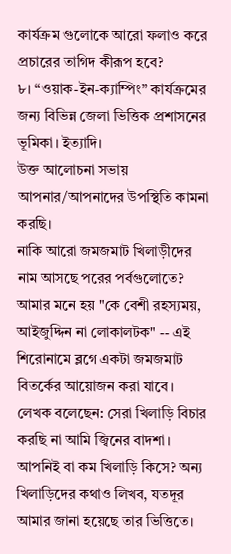কার্যক্রম গুলোকে আরো ফলাও করে প্রচারের তাগিদ কীরূপ হবে?
৮। “ওয়াক-ইন-ক্যাম্পিং” কার্যক্রমের জন্য বিভিন্ন জেলা ভিত্তিক প্রশাসনের ভূমিকা। ইত্যাদি।
উক্ত আলোচনা সভায় আপনার/আপনাদের উপস্থিতি কামনা করছি।
নাকি আরো জমজমাট খিলাড়ীদের নাম আসছে পরের পর্বগুলোতে?
আমার মনে হয় "কে বেশী রহস্যময়, আইজুদ্দিন না লোকালটক" -- এই শিরোনামে ব্লগে একটা জমজমাট বিতর্কের আয়োজন করা যাবে।
লেখক বলেছেন: সেরা খিলাড়ি বিচার করছি না আমি জ্বিনের বাদশা। আপনিই বা কম খিলাড়ি কিসে? অন্য খিলাড়িদের কথাও লিখব, যতদূর আমার জানা হয়েছে তার ভিত্তিতে।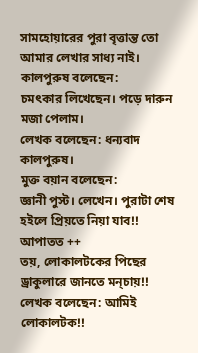সামহোয়ারের পুরা বৃত্তান্ত তো আমার লেখার সাধ্য নাই।
কালপুরুষ বলেছেন:
চমৎকার লিখেছেন। পড়ে দারুন মজা পেলাম।
লেখক বলেছেন: ধন্যবাদ কালপুরুষ।
মুক্ত বয়ান বলেছেন:
জ্ঞানী পুস্ট। লেখেন। পুরাটা শেষ হইলে প্রিয়তে নিয়া যাব!! আপাতত ++
তয়, লোকালটকের পিছের ড্রাকুলারে জানতে মন্চায়!!
লেখক বলেছেন: আমিই লোকালটক!!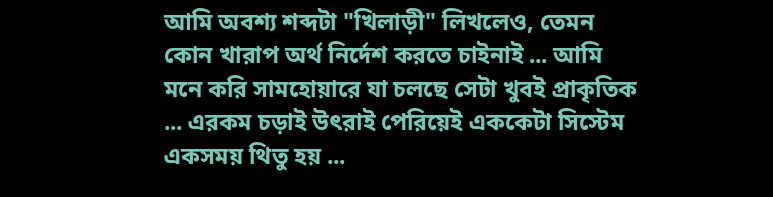আমি অবশ্য শব্দটা "খিলাড়ী" লিখলেও, তেমন কোন খারাপ অর্থ নির্দেশ করতে চাইনাই ... আমি মনে করি সামহোয়ারে যা চলছে সেটা খুবই প্রাকৃতিক ... এরকম চড়াই উৎরাই পেরিয়েই এককেটা সিস্টেম একসময় থিতু হয় ...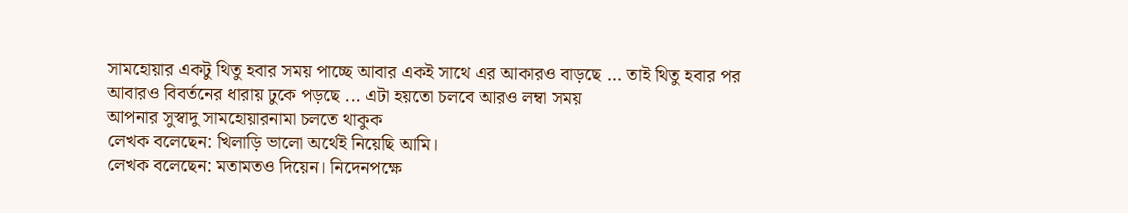সামহোয়ার একটু থিতু হবার সময় পাচ্ছে আবার একই সাথে এর আকারও বাড়ছে ... তাই থিতু হবার পর আবারও বিবর্তনের ধারায় ঢুকে পড়ছে ... এটা হয়তো চলবে আরও লম্বা সময়
আপনার সুস্বাদু সামহোয়ারনামা চলতে থাকুক
লেখক বলেছেন: খিলাড়ি ভালো অর্থেই নিয়েছি আমি।
লেখক বলেছেন: মতামতও দিয়েন। নিদেনপক্ষে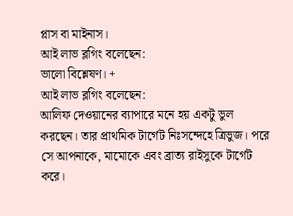প্লাস বা মাইনাস।
আই লাভ ব্লগিং বলেছেন:
ভালো বিশ্লেষণ। +
আই লাভ ব্লগিং বলেছেন:
আলিফ দেওয়ানের ব্যাপারে মনে হয় একটু ভুল করছেন। তার প্রাথমিক টার্গেট নিঃসন্দেহে ত্রিভুজ। পরে সে আপনাকে, মামোকে এবং ব্রাত্য রাইসুকে টার্গেট করে।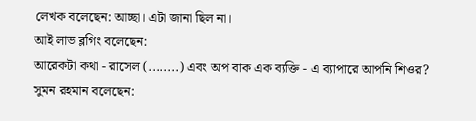লেখক বলেছেন: আচ্ছা। এটা জানা ছিল না।
আই লাভ ব্লগিং বলেছেন:
আরেকটা কথা - রাসেল (........) এবং অপ বাক এক ব্যক্তি - এ ব্যাপারে আপনি শিওর?
সুমন রহমান বলেছেন: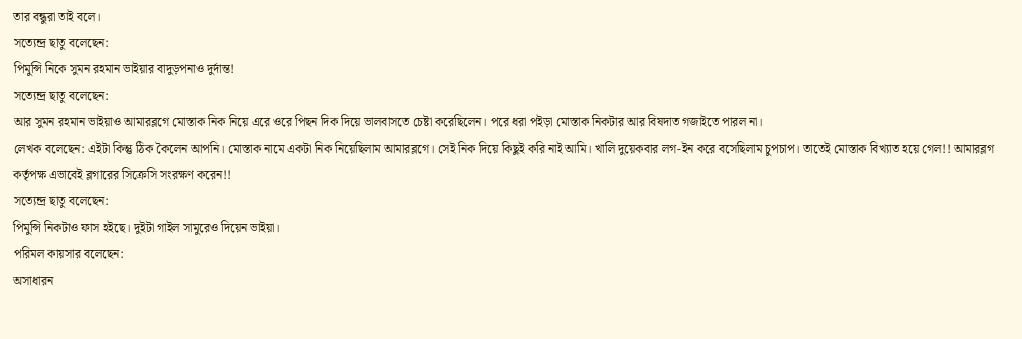তার বন্ধুরা তাই বলে।
সত্যেন্দ্র ছাতু বলেছেন:
পিমুন্সি নিকে সুমন রহমান ভাইয়ার বাদুড়পনাও দুর্দান্ত!
সত্যেন্দ্র ছাতু বলেছেন:
আর সুমন রহমান ভাইয়াও আমারব্লগে মোস্তাক নিক নিয়ে এরে ওরে পিছন দিক দিয়ে ভালবাসতে চেষ্টা করেছিলেন। পরে ধরা পইড়া মোস্তাক নিকটার আর বিষদাত গজাইতে পারল না।
লেখক বলেছেন: এইটা কিন্তু ঠিক কৈলেন আপনি। মোস্তাক নামে একটা নিক নিয়েছিলাম আমারব্লগে। সেই নিক দিয়ে কিছুই করি নাই আমি। খালি দুয়েকবার লগ-ইন করে বসেছিলাম চুপচাপ। তাতেই মোস্তাক বিখ্যাত হয়ে গেল!! আমারব্লগ কর্তৃপক্ষ এভাবেই ব্লগারের সিক্রেসি সংরক্ষণ করেন!!
সত্যেন্দ্র ছাতু বলেছেন:
পিমুন্সি নিকটাও ফাস হইছে। দুইটা গাইল সামুরেও দিয়েন ভাইয়া।
পরিমল কায়সার বলেছেন:
অসাধারন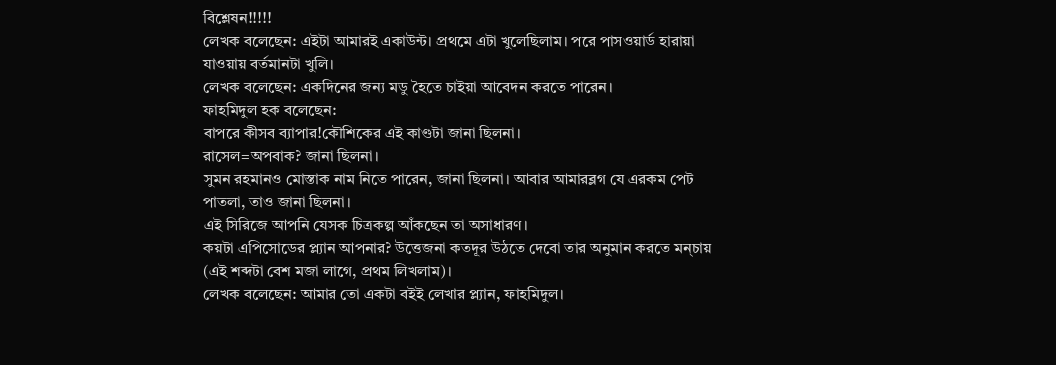বিশ্লেষন!!!!!
লেখক বলেছেন: এইটা আমারই একাউন্ট। প্রথমে এটা খুলেছিলাম। পরে পাসওয়ার্ড হারায়া যাওয়ায় বর্তমানটা খুলি।
লেখক বলেছেন: একদিনের জন্য মডু হৈতে চাইয়া আবেদন করতে পারেন।
ফাহমিদুল হক বলেছেন:
বাপরে কীসব ব্যাপার!কৌশিকের এই কাণ্ডটা জানা ছিলনা।
রাসেল=অপবাক? জানা ছিলনা।
সুমন রহমানও মোস্তাক নাম নিতে পারেন, জানা ছিলনা। আবার আমারব্লগ যে এরকম পেট পাতলা, তাও জানা ছিলনা।
এই সিরিজে আপনি যেসক চিত্রকল্প আঁকছেন তা অসাধারণ।
কয়টা এপিসোডের প্ল্যান আপনার? উত্তেজনা কতদূর উঠতে দেবো তার অনুমান করতে মন্চায় (এই শব্দটা বেশ মজা লাগে, প্রথম লিখলাম)।
লেখক বলেছেন: আমার তো একটা বইই লেখার প্ল্যান, ফাহমিদুল।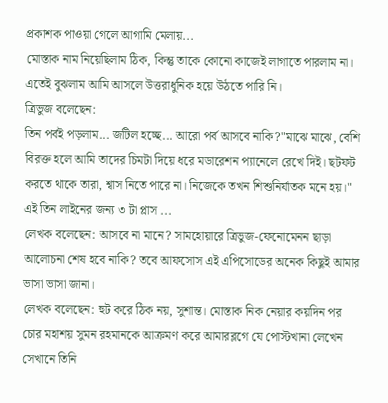প্রকাশক পাওয়া গেলে আগামি মেলায়...
মোস্তাক নাম নিয়েছিলাম ঠিক, কিন্তু তাকে কোনো কাজেই লাগাতে পারলাম না। এতেই বুঝলাম আমি আসলে উত্তরাধুনিক হয়ে উঠতে পারি নি।
ত্রিভুজ বলেছেন:
তিন পর্বই পড়লাম... জটিল হচ্ছে... আরো পর্ব আসবে নাকি?"মাঝে মাঝে, বেশি বিরক্ত হলে আমি তাদের চিমটা দিয়ে ধরে মডারেশন প্যানেলে রেখে দিই। ছটফট করতে থাকে তারা, শ্বাস নিতে পারে না। নিজেকে তখন শিশুনির্যাতক মনে হয়।"
এই তিন লাইনের জন্য ৩ টা প্লাস ...
লেখক বলেছেন: আসবে না মানে? সামহোয়ারে ত্রিভুজ-ফেনোমেনন ছাড়া আলোচনা শেষ হবে নাকি? তবে আফসোস এই এপিসোডের অনেক কিছুই আমার ভাসা ভাসা জানা।
লেখক বলেছেন: হুট করে ঠিক নয়, সুশান্ত। মোস্তাক নিক নেয়ার কয়দিন পর চোর মহাশয় সুমন রহমানকে আক্রমণ করে আমারব্লগে যে পোস্টখানা লেখেন সেখানে তিনি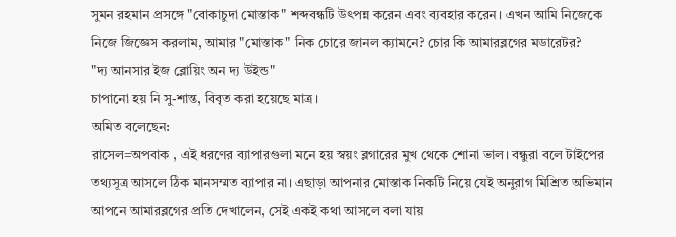সুমন রহমান প্রসঙ্গে "বোকাচুদা মোস্তাক" শব্দবন্ধটি উৎপন্ন করেন এবং ব্যবহার করেন। এখন আমি নিজেকে নিজে জিজ্ঞেস করলাম, আমার "মোস্তাক" নিক চোরে জানল ক্যামনে? চোর কি আমারব্লগের মডারেটর?
"দ্য আনসার ইজ ব্লোয়িং অন দ্য উইন্ড"
চাপানো হয় নি সু-শান্ত, বিবৃত করা হয়েছে মাত্র।
অমিত বলেছেন:
রাসেল=অপবাক , এই ধরণের ব্যাপারগুলা মনে হয় স্বয়ং ব্লগারের মুখ থেকে শোনা ভাল। বন্ধুরা বলে টাইপের তথ্যসূত্র আসলে ঠিক মানসম্মত ব্যাপার না। এছাড়া আপনার মোস্তাক নিকটি নিয়ে যেই অনুরাগ মিশ্রিত অভিমান আপনে আমারব্লগের প্রতি দেখালেন, সেই একই কথা আসলে বলা যায়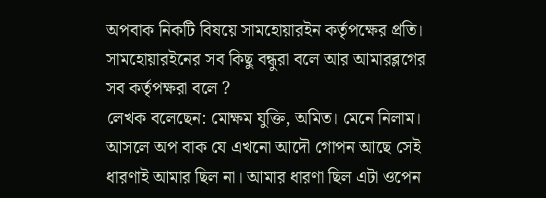অপবাক নিকটি বিষয়ে সামহোয়ারইন কর্তৃপক্ষের প্রতি। সামহোয়ারইনের সব কিছু বন্ধুরা বলে আর আমারব্লগের সব কর্তৃপক্ষরা বলে ?
লেখক বলেছেন: মোক্ষম যুক্তি, অমিত। মেনে নিলাম। আসলে অপ বাক যে এখনো আদৌ গোপন আছে সেই ধারণাই আমার ছিল না। আমার ধারণা ছিল এটা ওপেন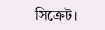সিক্রেট।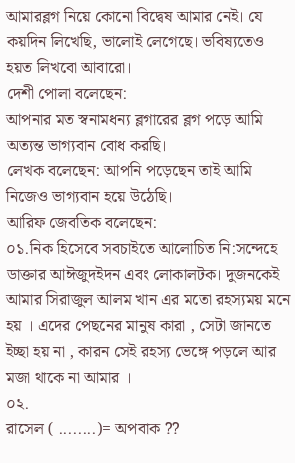আমারব্লগ নিয়ে কোনো বিদ্বেষ আমার নেই। যে কয়দিন লিখেছি, ভালোই লেগেছে। ভবিষ্যতেও হয়ত লিখবো আবারো।
দেশী পোলা বলেছেন:
আপনার মত স্বনামধন্য ব্লগারের ব্লগ পড়ে আমি অত্যন্ত ভাগ্যবান বোধ করছি।
লেখক বলেছেন: আপনি পড়েছেন তাই আমি নিজেও ভাগ্যবান হয়ে উঠেছি।
আরিফ জেবতিক বলেছেন:
০১.নিক হিসেবে সবচাইতে আলোচিত নি:সন্দেহে ডাক্তার আঈজুদইদন এবং লোকালটক। দুজনকেই আমার সিরাজুল আলম খান এর মতো রহস্যময় মনে হয় । এদের পেছনের মানুষ কারা , সেটা জানতে ইচ্ছা হয় না , কারন সেই রহস্য ভেঙ্গে পড়লে আর মজা থাকে না আমার ।
০২.
রাসেল ( ........)= অপবাক ??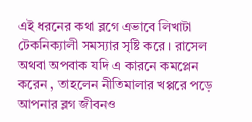এই ধরনের কথা ব্লগে এভাবে লিখাটা টেকনিক্যালী সমস্যার সৃষ্টি করে । রাসেল অথবা অপবাক যদি এ কারনে কমপ্লেন করেন , তাহলেন নীতিমালার খপ্পরে পড়ে আপনার ব্লগ জীবনও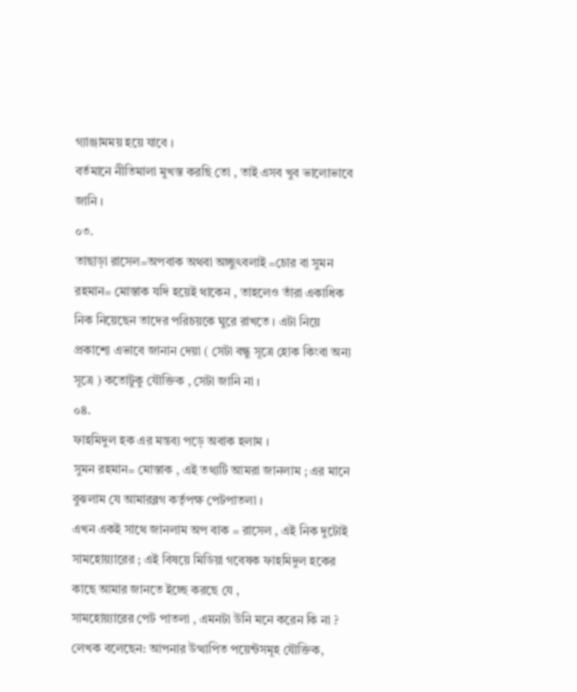গ্যাঞ্জামময় হয়ে যাবে ।
বর্তমানে নীতিমালা মুখস্ত করছি তো , তাই এসব খুব ভালোভাবে জানি ।
০৩.
তাছাড়া রাসেল=অপবাক অথবা অচ্ছুৎবলাই =চোর বা সুমন রহমান= মোস্তাক যদি হয়েই থাকেন , তাহলেও তাঁরা একাধিক নিক নিয়েছেন তাদের পরিচয়কে ঘুরে রাখতে । এটা নিয়ে প্রকাশ্যে এভাবে জানান দেয়া ( সেটা বন্ধু সূত্রে হোক কিংবা অন্য সূত্রে ) কতোটুকু যৌক্তিক , সেটা জানি না ।
০৪.
ফাহমিদুল হক এর মন্তব্য পড়ে অবাক হলাম ।
সুমন রহমান= মোস্তাক , এই তথ্যটি আমরা জানলাম ; এর মানে বুঝলাম যে আমারব্লগ কর্তৃপক্ষ পেটপাতলা ।
এখন একই সাথে জানলাম অপ বাক = রাসেল , এই নিক দুটোই সামহোয়্যারের ; এই বিষয়ে মিডিয়া গবেষক ফাহমিদুল হকের কাছে আমার জানতে ইচ্ছে করছে যে ,
সামহোয়্যারের পেট পাতলা , এমনটা উনি মনে করেন কি না ?
লেখক বলেছেন: আপনার উত্থাপিত পয়েন্টসমূহ যৌক্তিক,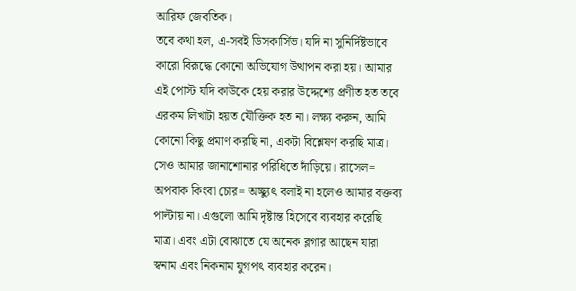আরিফ জেবতিক।
তবে কথা হল, এ-সবই ডিসকার্সিভ। যদি না সুনির্দিষ্টভাবে কারো বিরূদ্ধে কোনো অভিযোগ উত্থাপন করা হয়। আমার এই পোস্ট যদি কাউকে হেয় করার উদ্দেশ্যে প্রণীত হত তবে এরকম লিখাটা হয়ত যৌক্তিক হত না। লক্ষ্য করুন, আমি কোনো কিছু প্রমাণ করছি না, একটা বিশ্লেষণ করছি মাত্র। সেও আমার জানাশোনার পরিধিতে দাঁড়িয়ে। রাসেল= অপবাক কিংবা চোর= অচ্ছ্যুৎ বলাই না হলেও আমার বক্তব্য পাল্টায় না। এগুলো আমি দৃষ্টান্ত হিসেবে ব্যবহার করেছি মাত্র। এবং এটা বোঝাতে যে অনেক ব্লগার আছেন যারা স্বনাম এবং নিকনাম যুগপৎ ব্যবহার করেন।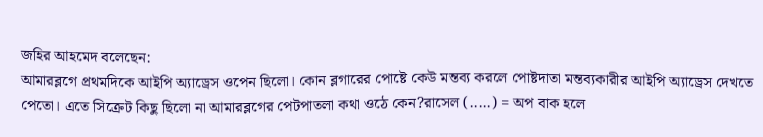জহির আহমেদ বলেছেন:
আমারব্লগে প্রথমদিকে আইপি অ্যাড্রেস ওপেন ছিলো। কোন ব্লগারের পোষ্টে কেউ মন্তব্য করলে পোষ্টদাতা মন্তব্যকারীর আইপি অ্যাড্রেস দেখতে পেতো। এতে সিক্রেট কিছু ছিলো না আমারব্লগের পেটপাতলা কথা ওঠে কেন?রাসেল (.....) = অপ বাক হলে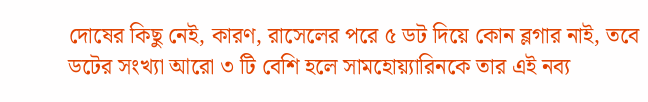দোষের কিছু নেই, কারণ, রাসেলের পরে ৫ ডট দিয়ে কোন ব্লগার নাই, তবে ডটের সংখ্যা আরো ৩ টি বেশি হলে সামহোয়্যারিনকে তার এই নব্য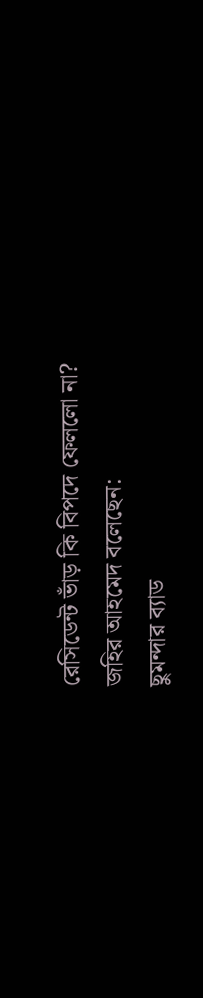রেসিডেন্ট ভাঁড় কি বিপদে ফেললো না?
জহির আহমেদ বলেছেন:
ছুমন্দার ব্যাড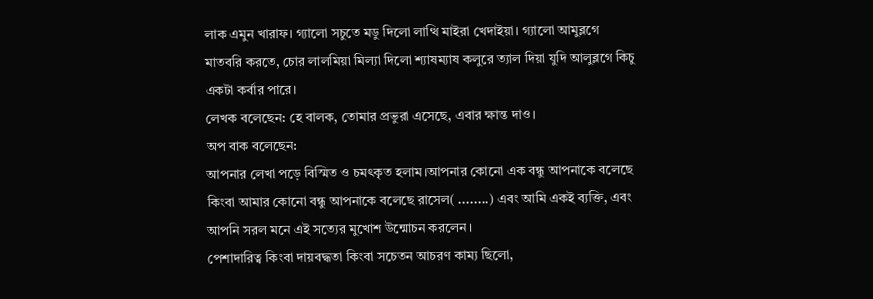লাক এমুন খারাফ। গ্যালো সচুতে মডু দিলো লাত্থি মাইরা খেদাইয়া। গ্যালো আমুব্লগে মাতবরি করতে, চোর লালমিয়া মিল্যা দিলো শ্যাষম্যাষ কলুরে ত্যাল দিয়া যুদি আলুব্লগে কিচু একটা কর্বার পারে।
লেখক বলেছেন: হে বালক, তোমার প্রভুরা এসেছে, এবার ক্ষান্ত দাও।
অপ বাক বলেছেন:
আপনার লেখা পড়ে বিস্মিত ও চমৎকৃত হলাম।আপনার কোনো এক বন্ধু আপনাকে বলেছে কিংবা আমার কোনো বন্ধু আপনাকে বলেছে রাসেল( ........) এবং আমি একই ব্যক্তি, এবং আপনি সরল মনে এই সত্যের মুখোশ উন্মোচন করলেন।
পেশাদারিত্ব কিংবা দায়বদ্ধতা কিংবা সচেতন আচরণ কাম্য ছিলো,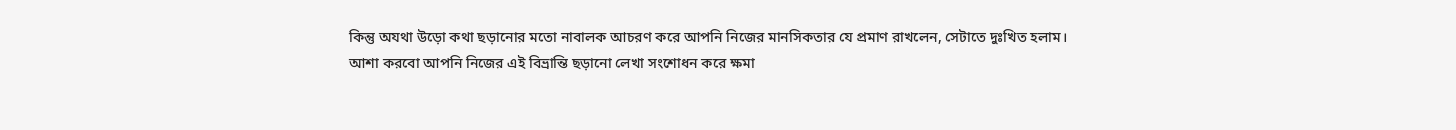কিন্তু অযথা উড়ো কথা ছড়ানোর মতো নাবালক আচরণ করে আপনি নিজের মানসিকতার যে প্রমাণ রাখলেন, সেটাতে দুঃখিত হলাম।
আশা করবো আপনি নিজের এই বিভ্রান্তি ছড়ানো লেখা সংশোধন করে ক্ষমা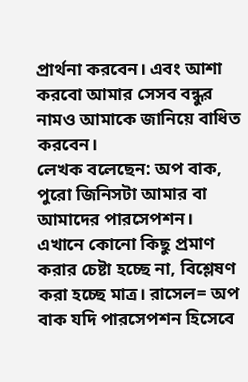প্রার্থনা করবেন। এবং আশা করবো আমার সেসব বন্ধুর নামও আমাকে জানিয়ে বাধিত করবেন।
লেখক বলেছেন: অপ বাক, পুরো জিনিসটা আমার বা আমাদের পারসেপশন। এখানে কোনো কিছু প্রমাণ করার চেষ্টা হচ্ছে না, বিশ্লেষণ করা হচ্ছে মাত্র। রাসেল= অপ বাক যদি পারসেপশন হিসেবে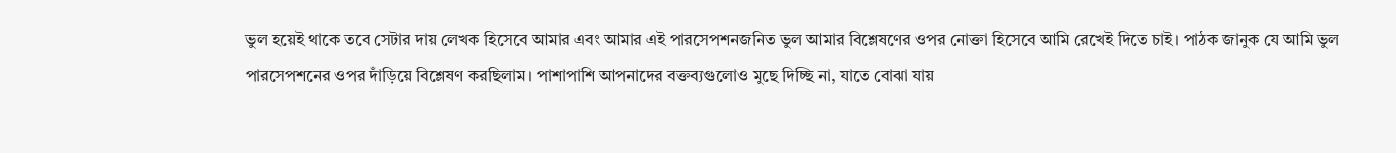ভুল হয়েই থাকে তবে সেটার দায় লেখক হিসেবে আমার এবং আমার এই পারসেপশনজনিত ভুল আমার বিশ্লেষণের ওপর নোক্তা হিসেবে আমি রেখেই দিতে চাই। পাঠক জানুক যে আমি ভুল পারসেপশনের ওপর দাঁড়িয়ে বিশ্লেষণ করছিলাম। পাশাপাশি আপনাদের বক্তব্যগুলোও মুছে দিচ্ছি না, যাতে বোঝা যায়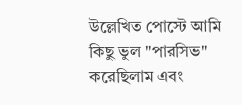উল্লেখিত পোস্টে আমি কিছু ভুল "পারসিভ" করেছিলাম এবং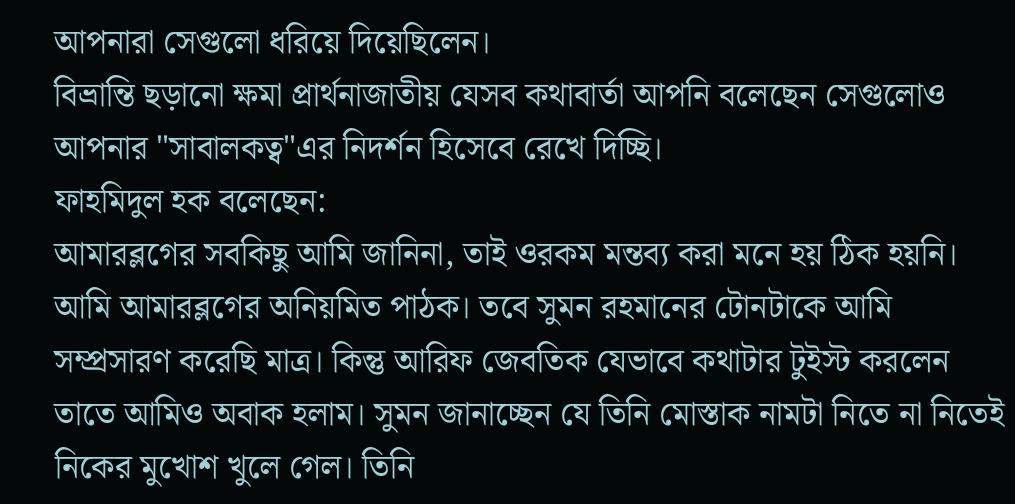আপনারা সেগুলো ধরিয়ে দিয়েছিলেন।
বিভ্রান্তি ছড়ানো ক্ষমা প্রার্থনাজাতীয় যেসব কথাবার্তা আপনি বলেছেন সেগুলোও আপনার "সাবালকত্ব"এর নিদর্শন হিসেবে রেখে দিচ্ছি।
ফাহমিদুল হক বলেছেন:
আমারব্লগের সবকিছু আমি জানিনা, তাই ওরকম মন্তব্য করা মনে হয় ঠিক হয়নি। আমি আমারব্লগের অনিয়মিত পাঠক। তবে সুমন রহমানের টোনটাকে আমি সম্প্রসারণ করেছি মাত্র। কিন্তু আরিফ জেবতিক যেভাবে কথাটার টুইস্ট করলেন তাতে আমিও অবাক হলাম। সুমন জানাচ্ছেন যে তিনি মোস্তাক নামটা নিতে না নিতেই নিকের মুখোশ খুলে গেল। তিনি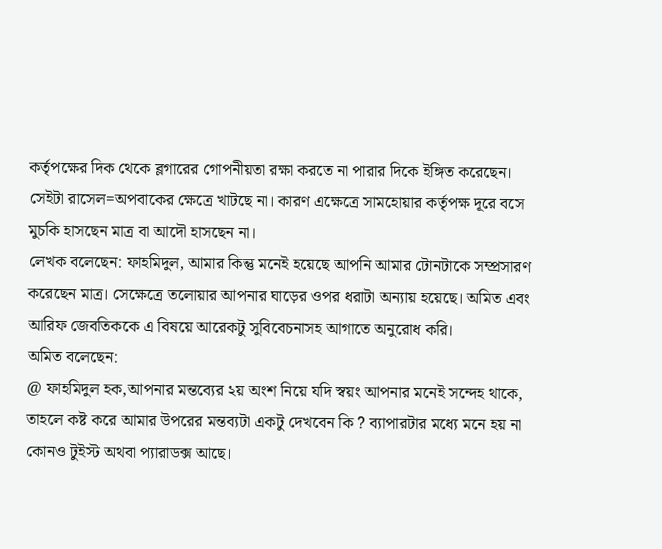কর্তৃপক্ষের দিক থেকে ব্লগারের গোপনীয়তা রক্ষা করতে না পারার দিকে ইঙ্গিত করেছেন।
সেইটা রাসেল=অপবাকের ক্ষেত্রে খাটছে না। কারণ এক্ষেত্রে সামহোয়ার কর্তৃপক্ষ দূরে বসে মুচকি হাসছেন মাত্র বা আদৌ হাসছেন না।
লেখক বলেছেন: ফাহমিদুল, আমার কিন্তু মনেই হয়েছে আপনি আমার টোনটাকে সম্প্রসারণ করেছেন মাত্র। সেক্ষেত্রে তলোয়ার আপনার ঘাড়ের ওপর ধরাটা অন্যায় হয়েছে। অমিত এবং আরিফ জেবতিককে এ বিষয়ে আরেকটু সুবিবেচনাসহ আগাতে অনুরোধ করি।
অমিত বলেছেন:
@ ফাহমিদুল হক,আপনার মন্তব্যের ২য় অংশ নিয়ে যদি স্বয়ং আপনার মনেই সন্দেহ থাকে, তাহলে কষ্ট করে আমার উপরের মন্তব্যটা একটু দেখবেন কি ? ব্যাপারটার মধ্যে মনে হয় না কোনও টুইস্ট অথবা প্যারাডক্স আছে।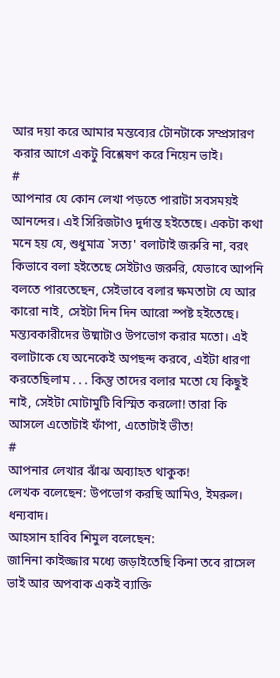আর দয়া করে আমার মন্তব্যের টোনটাকে সম্প্রসারণ করার আগে একটু বিশ্লেষণ করে নিয়েন ভাই।
#
আপনার যে কোন লেখা পড়তে পারাটা সবসময়ই আনন্দের। এই সিরিজটাও দুর্দান্ত হইতেছে। একটা কথা মনে হয় যে, শুধুমাত্র `সত্য' বলাটাই জরুরি না, বরং কিভাবে বলা হইতেছে সেইটাও জরুরি, যেভাবে আপনি বলতে পারতেছেন, সেইভাবে বলার ক্ষমতাটা যে আর কারো নাই, সেইটা দিন দিন আরো স্পষ্ট হইতেছে। মন্ত্যবকারীদের উষ্মাটাও উপভোগ করার মতো। এই বলাটাকে যে অনেকেই অপছন্দ করবে, এইটা ধারণা করতেছিলাম . . . কিন্তু তাদের বলার মতো যে কিছুই নাই, সেইটা মোটামুটি বিস্মিত করলো! তারা কি আসলে এতোটাই ফাঁপা, এতোটাই ভীত!
#
আপনার লেখার ঝাঁঝ অব্যাহত থাকুক!
লেখক বলেছেন: উপভোগ করছি আমিও, ইমরুল। ধন্যবাদ।
আহসান হাবিব শিমুল বলেছেন:
জানিনা কাইজ্জার মধ্যে জড়াইতেছি কিনা তবে রাসেল ভাই আর অপবাক একই ব্যাক্তি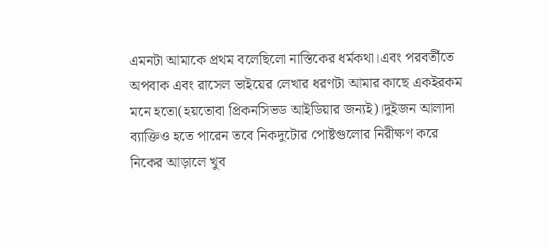এমনটা আমাকে প্রথম বলেছিলো নাস্তিকের ধর্মকথা।এবং পরবর্তীতে অপবাক এবং রাসেল ভাইয়ের লেখার ধরণটা আমার কাছে একইরকম মনে হতো(হয়তোবা প্রিকনসিভড আইডিয়ার জন্যই)।দুইজন আলাদা ব্যাক্তিও হতে পারেন তবে নিকদুটোর পোষ্টগুলোর নিরীক্ষণ করে নিকের আড়ালে খুব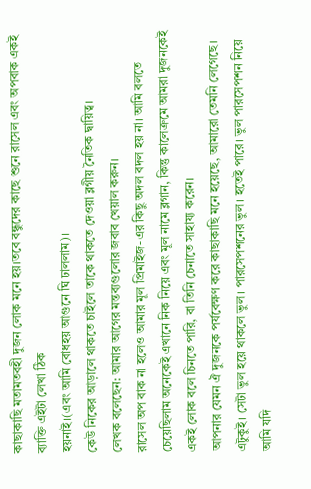কাছাকাছি মতামতবহী দুজন লোক মনে হয়।তবে বন্ধুদের কাছে শুনে রাসেল এবং অপবাক একই ব্যাক্তি এইটা লেখা ঠিক
হয়নাই।(এবং আমি বোধহয় আগুনে ঘি ঢাললাম)।
কেউ নিকের আড়ালে থাকতে চাইলে তাকে থাকতে দেওয়া ব্লগীয় নৈতিক দ্বায়িত্ব।
লেখক বলেছেন: আমার আগের মন্তব্যগুলোর জবাব খেয়াল করুন।
রাসেল অপ বাক না হলেও আমার মূল প্রিমাইজ-এর কিছু অদল বদল হয় না। আমি বলতে চেয়েছিলাম অনেকেই এখানে নিক নিয়ে এবং মূল নামে ব্লগান, কিন্তু কালেক্রমে আমরা দুজনকেই একই লোক বলে চিনতে পারি, বা তিনি চেনাতে সাহায্য করেন।
আপনার যেমন ঐ দুজনকে পর্যবেক্ষণ করে কাছাকাছি মনে হয়েছে, আমারো তেমনি লেগেছে। এটুকুই। সেটা ভুল হয়ে থাকলে ভুল। পারসেপশনের ভুল। হতেই পারে। ভুল পারসেপশন নিয়ে আমি যদি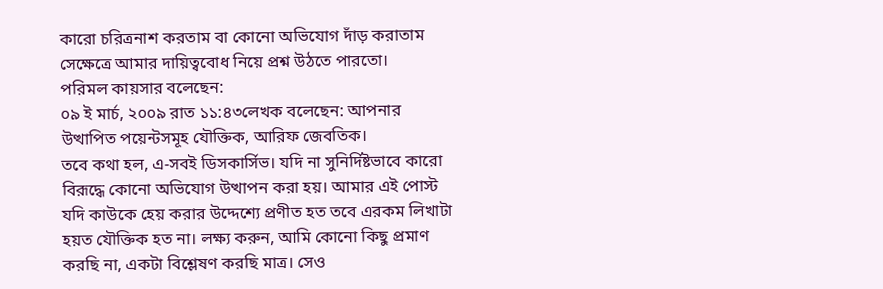কারো চরিত্রনাশ করতাম বা কোনো অভিযোগ দাঁড় করাতাম সেক্ষেত্রে আমার দায়িত্ববোধ নিয়ে প্রশ্ন উঠতে পারতো।
পরিমল কায়সার বলেছেন:
০৯ ই মার্চ, ২০০৯ রাত ১১:৪৩লেখক বলেছেন: আপনার উত্থাপিত পয়েন্টসমূহ যৌক্তিক, আরিফ জেবতিক।
তবে কথা হল, এ-সবই ডিসকার্সিভ। যদি না সুনির্দিষ্টভাবে কারো বিরূদ্ধে কোনো অভিযোগ উত্থাপন করা হয়। আমার এই পোস্ট যদি কাউকে হেয় করার উদ্দেশ্যে প্রণীত হত তবে এরকম লিখাটা হয়ত যৌক্তিক হত না। লক্ষ্য করুন, আমি কোনো কিছু প্রমাণ করছি না, একটা বিশ্লেষণ করছি মাত্র। সেও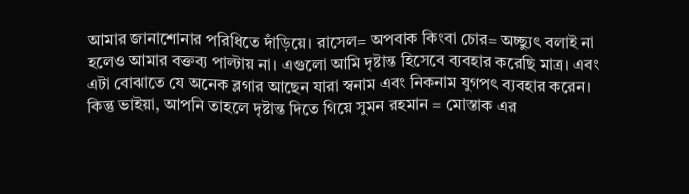আমার জানাশোনার পরিধিতে দাঁড়িয়ে। রাসেল= অপবাক কিংবা চোর= অচ্ছ্যুৎ বলাই না হলেও আমার বক্তব্য পাল্টায় না। এগুলো আমি দৃষ্টান্ত হিসেবে ব্যবহার করেছি মাত্র। এবং এটা বোঝাতে যে অনেক ব্লগার আছেন যারা স্বনাম এবং নিকনাম যুগপৎ ব্যবহার করেন।
কিন্তু ভাইয়া, আপনি তাহলে দৃষ্টান্ত দিতে গিয়ে সুমন রহমান = মোস্তাক এর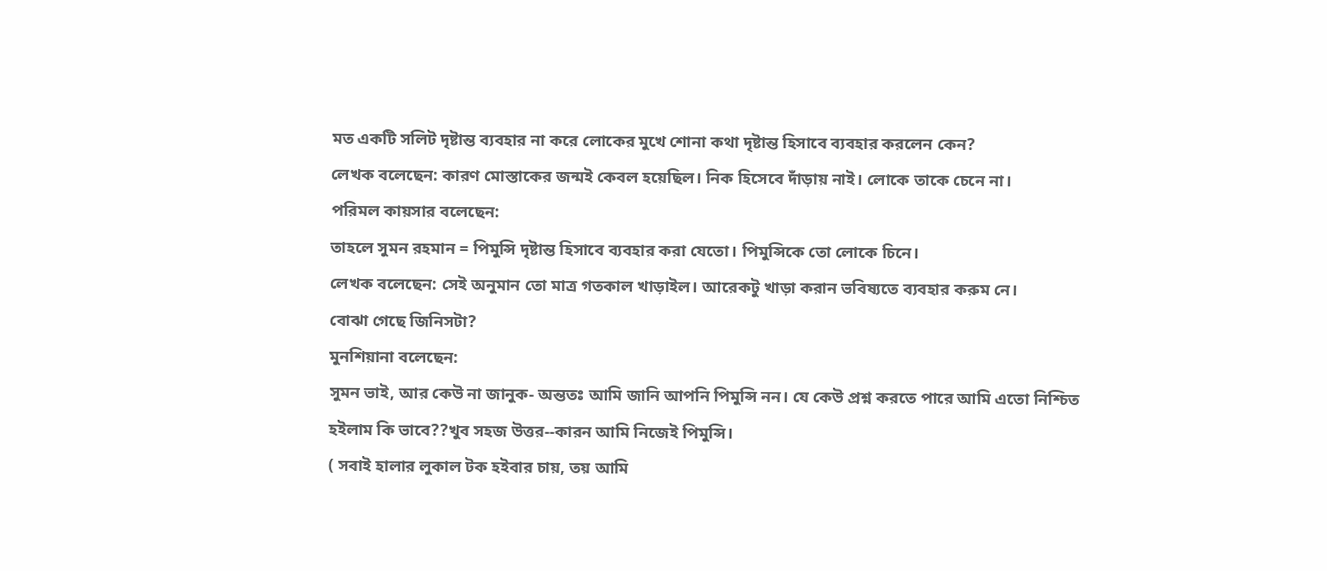মত একটি সলিট দৃষ্টান্ত ব্যবহার না করে লোকের মুখে শোনা কথা দৃষ্টান্ত হিসাবে ব্যবহার করলেন কেন?
লেখক বলেছেন: কারণ মোস্তাকের জন্মই কেবল হয়েছিল। নিক হিসেবে দাঁড়ায় নাই। লোকে তাকে চেনে না।
পরিমল কায়সার বলেছেন:
তাহলে সুমন রহমান = পিমুন্সি দৃষ্টান্ত হিসাবে ব্যবহার করা যেতো। পিমুন্সিকে তো লোকে চিনে।
লেখক বলেছেন: সেই অনুমান তো মাত্র গতকাল খাড়াইল। আরেকটু খাড়া করান ভবিষ্যতে ব্যবহার করুম নে।
বোঝা গেছে জিনিসটা?
মুনশিয়ানা বলেছেন:
সুমন ভাই, আর কেউ না জানুক- অন্ততঃ আমি জানি আপনি পিমুন্সি নন। যে কেউ প্রশ্ন করতে পারে আমি এতো নিশ্চিত হইলাম কি ভাবে??খুব সহজ উত্তর--কারন আমি নিজেই পিমুন্সি।
( সবাই হালার লুকাল টক হইবার চায়, তয় আমি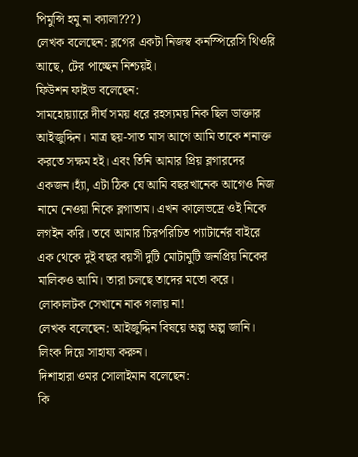পিমুন্সি হমু না ক্যালা???)
লেখক বলেছেন: ব্লগের একটা নিজস্ব কনস্পিরেসি থিওরি আছে, টের পাচ্ছেন নিশ্চয়ই।
ফিউশন ফাইভ বলেছেন:
সামহোয়্যারে দীর্ঘ সময় ধরে রহস্যময় নিক ছিল ডাক্তার আইজুদ্দিন। মাত্র ছয়-সাত মাস আগে আমি তাকে শনাক্ত করতে সক্ষম হই। এবং তিনি আমার প্রিয় ব্লগারদের একজন।হ্যাঁ, এটা ঠিক যে আমি বছরখানেক আগেও নিজ নামে নেওয়া নিকে ব্লগাতাম। এখন কালেভদ্রে ওই নিকে লগইন করি। তবে আমার চিরপরিচিত প্যাটার্নের বাইরে এক থেকে দুই বছর বয়সী দুটি মোটামুটি জনপ্রিয় নিকের মালিকও আমি। তারা চলছে তাদের মতো করে। লোকালটক সেখানে নাক গলায় না!
লেখক বলেছেন: আইজুদ্দিন বিষয়ে অল্প অল্প জানি। লিংক দিয়ে সাহায্য করুন।
দিশাহারা ওমর সোলাইমান বলেছেন:
কি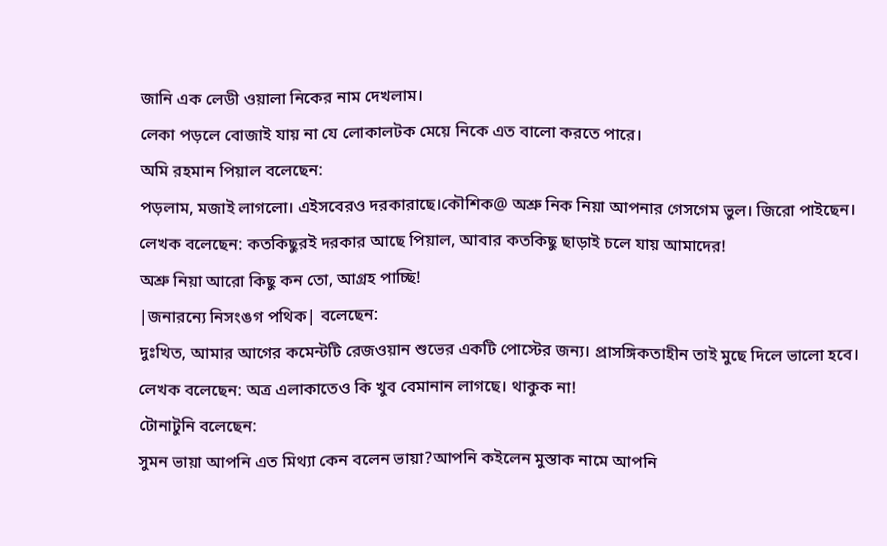জানি এক লেডী ওয়ালা নিকের নাম দেখলাম।
লেকা পড়লে বোজাই যায় না যে লোকালটক মেয়ে নিকে এত বালো করতে পারে।
অমি রহমান পিয়াল বলেছেন:
পড়লাম, মজাই লাগলো। এইসবেরও দরকারাছে।কৌশিক@ অশ্রু নিক নিয়া আপনার গেসগেম ভুল। জিরো পাইছেন।
লেখক বলেছেন: কতকিছুরই দরকার আছে পিয়াল, আবার কতকিছু ছাড়াই চলে যায় আমাদের!
অশ্রু নিয়া আরো কিছু কন তো, আগ্রহ পাচ্ছি!
|জনারন্যে নিসংঙগ পথিক| বলেছেন:
দুঃখিত, আমার আগের কমেন্টটি রেজওয়ান শুভের একটি পোস্টের জন্য। প্রাসঙ্গিকতাহীন তাই মুছে দিলে ভালো হবে।
লেখক বলেছেন: অত্র এলাকাতেও কি খুব বেমানান লাগছে। থাকুক না!
টোনাটুনি বলেছেন:
সুমন ভায়া আপনি এত মিথ্যা কেন বলেন ভায়া?আপনি কইলেন মুস্তাক নামে আপনি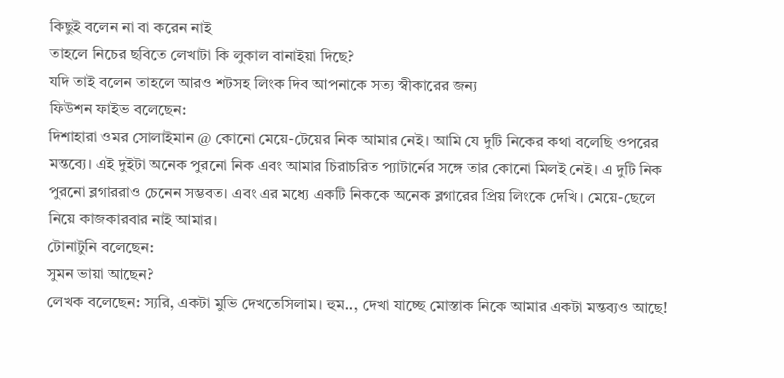কিছুই বলেন না বা করেন নাই
তাহলে নিচের ছবিতে লেখাটা কি লুকাল বানাইয়া দিছে?
যদি তাই বলেন তাহলে আরও শটসহ লিংক দিব আপনাকে সত্য স্বীকারের জন্য
ফিউশন ফাইভ বলেছেন:
দিশাহারা ওমর সোলাইমান @ কোনো মেয়ে-টেয়ের নিক আমার নেই। আমি যে দুটি নিকের কথা বলেছি ওপরের মন্তব্যে। এই দুইটা অনেক পুরনো নিক এবং আমার চিরাচরিত প্যাটার্নের সঙ্গে তার কোনো মিলই নেই। এ দুটি নিক পুরনো ব্লগাররাও চেনেন সম্ভবত। এবং এর মধ্যে একটি নিককে অনেক ব্লগারের প্রিয় লিংকে দেখি। মেয়ে-ছেলে নিয়ে কাজকারবার নাই আমার।
টোনাটুনি বলেছেন:
সুমন ভায়া আছেন?
লেখক বলেছেন: স্যরি, একটা মুভি দেখতেসিলাম। হুম.., দেখা যাচ্ছে মোস্তাক নিকে আমার একটা মন্তব্যও আছে!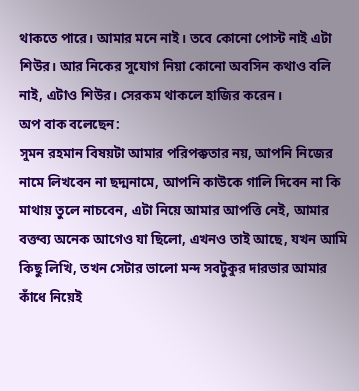থাকতে পারে। আমার মনে নাই। তবে কোনো পোস্ট নাই এটা শিউর। আর নিকের সুযোগ নিয়া কোনো অবসিন কথাও বলি নাই, এটাও শিউর। সেরকম থাকলে হাজির করেন।
অপ বাক বলেছেন:
সুমন রহমান বিষয়টা আমার পরিপক্কতার নয়, আপনি নিজের নামে লিখবেন না ছদ্মনামে, আপনি কাউকে গালি দিবেন না কি মাথায় তুলে নাচবেন, এটা নিয়ে আমার আপত্তি নেই, আমার বক্তব্য অনেক আগেও যা ছিলো, এখনও তাই আছে, যখন আমি কিছু লিখি, তখন সেটার ভালো মন্দ সবটুকুর দারভার আমার কাঁধে নিয়েই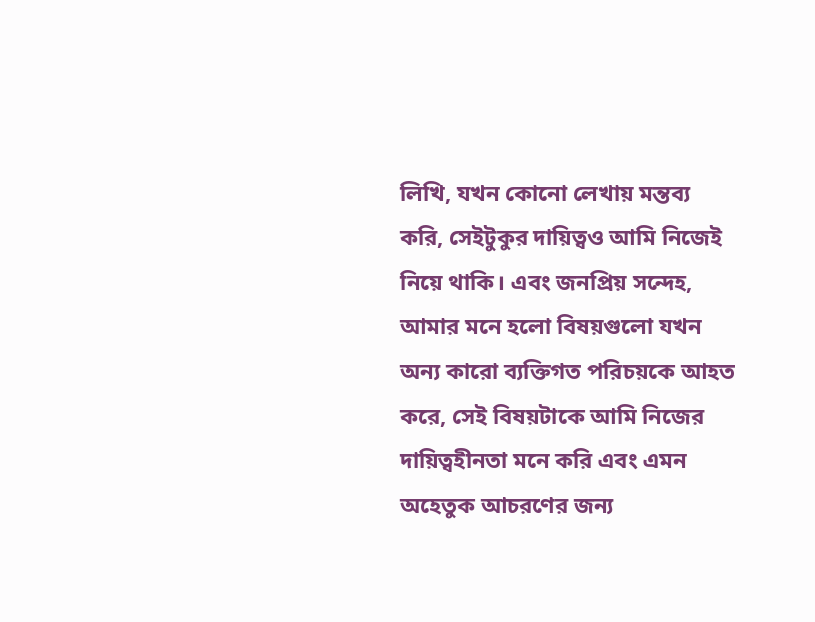লিখি, যখন কোনো লেখায় মন্তব্য করি, সেইটুকুর দায়িত্বও আমি নিজেই নিয়ে থাকি। এবং জনপ্রিয় সন্দেহ, আমার মনে হলো বিষয়গুলো যখন অন্য কারো ব্যক্তিগত পরিচয়কে আহত করে, সেই বিষয়টাকে আমি নিজের দায়িত্বহীনতা মনে করি এবং এমন অহেতুক আচরণের জন্য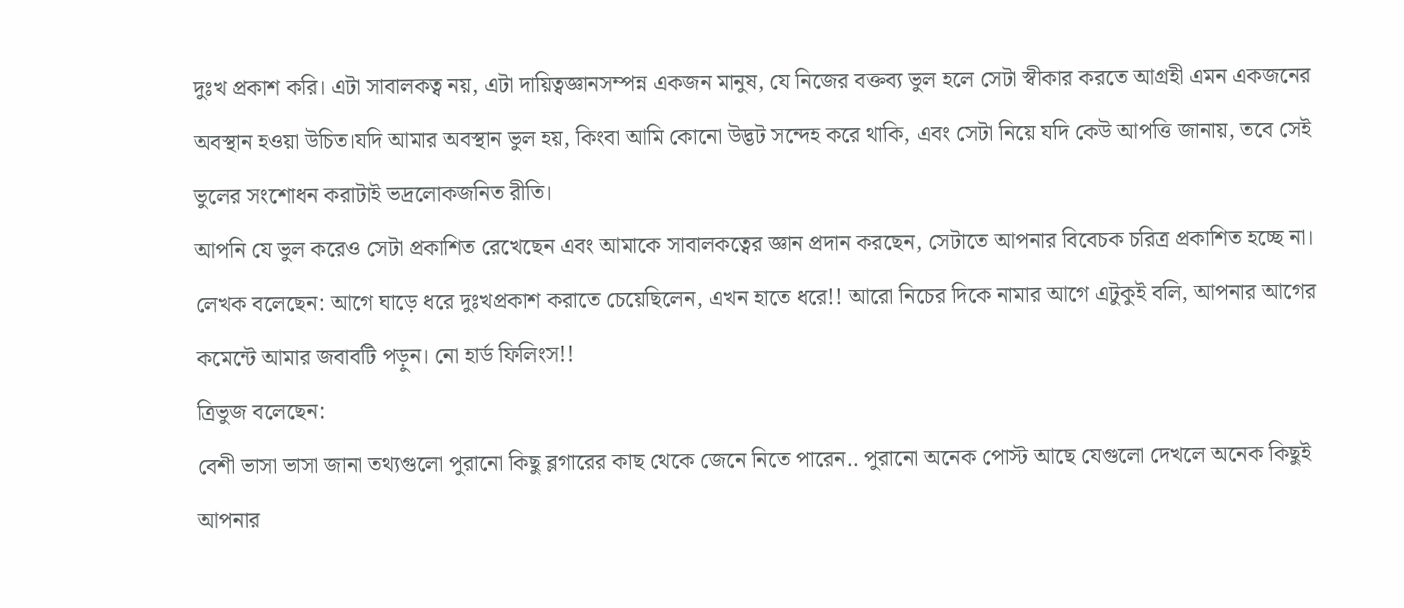দুঃখ প্রকাশ করি। এটা সাবালকত্ব নয়, এটা দায়িত্বজ্ঞানসম্পন্ন একজন মানুষ, যে নিজের বক্তব্য ভুল হলে সেটা স্বীকার করতে আগ্রহী এমন একজনের অবস্থান হওয়া উচিত।যদি আমার অবস্থান ভুল হয়, কিংবা আমি কোনো উদ্ভট সন্দেহ করে থাকি, এবং সেটা নিয়ে যদি কেউ আপত্তি জানায়, তবে সেই ভুলের সংশোধন করাটাই ভদ্রলোকজনিত রীতি।
আপনি যে ভুল করেও সেটা প্রকাশিত রেখেছেন এবং আমাকে সাবালকত্বের জ্ঞান প্রদান করছেন, সেটাতে আপনার বিবেচক চরিত্র প্রকাশিত হচ্ছে না।
লেখক বলেছেন: আগে ঘাড়ে ধরে দুঃখপ্রকাশ করাতে চেয়েছিলেন, এখন হাতে ধরে!! আরো নিচের দিকে নামার আগে এটুকুই বলি, আপনার আগের কমেন্টে আমার জবাবটি পড়ুন। নো হার্ড ফিলিংস!!
ত্রিভুজ বলেছেন:
বেশী ভাসা ভাসা জানা তথ্যগুলো পুরানো কিছু ব্লগারের কাছ থেকে জেনে নিতে পারেন.. পুরানো অনেক পোস্ট আছে যেগুলো দেখলে অনেক কিছুই আপনার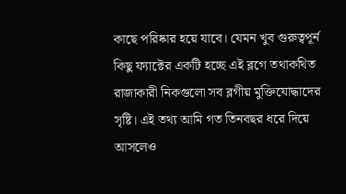কাছে পরিষ্কার হয়ে যাবে। যেমন খুব গুরুত্বপূর্ন কিছু ফ্যাক্টের একটি হচ্ছে এই ব্লগে তথাকথিত রাজাকারী নিকগুলো সব ব্লগীয় মুক্তিযোদ্ধাদের সৃষ্টি। এই তথ্য আমি গত তিনবছর ধরে দিয়ে আসলেও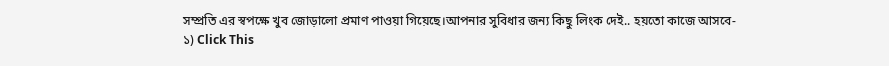সম্প্রতি এর স্বপক্ষে খুব জোড়ালো প্রমাণ পাওয়া গিয়েছে।আপনার সুবিধার জন্য কিছু লিংক দেই.. হয়তো কাজে আসবে-
১) Click This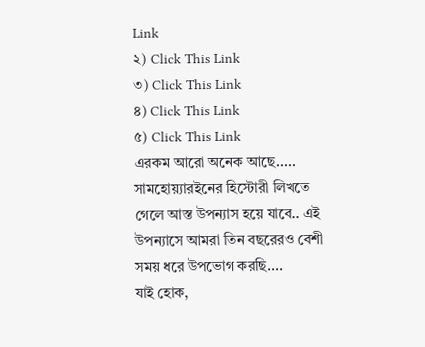Link
২) Click This Link
৩) Click This Link
৪) Click This Link
৫) Click This Link
এরকম আরো অনেক আছে..... সামহোয়্যারইনের হিস্টোরী লিখতে গেলে আস্ত উপন্যাস হয়ে যাবে.. এই উপন্যাসে আমরা তিন বছরেরও বেশী সময় ধরে উপভোগ করছি....
যাই হোক,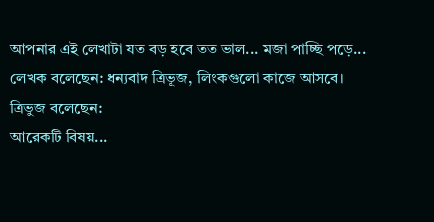আপনার এই লেখাটা যত বড় হবে তত ভাল... মজা পাচ্ছি পড়ে...
লেখক বলেছেন: ধন্যবাদ ত্রিভূজ, লিংকগুলো কাজে আসবে।
ত্রিভুজ বলেছেন:
আরেকটি বিষয়...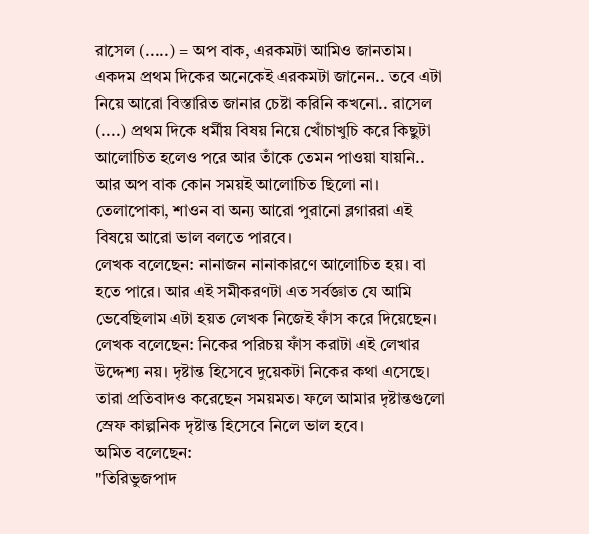রাসেল (.....) = অপ বাক, এরকমটা আমিও জানতাম। একদম প্রথম দিকের অনেকেই এরকমটা জানেন.. তবে এটা নিয়ে আরো বিস্তারিত জানার চেষ্টা করিনি কখনো.. রাসেল (....) প্রথম দিকে ধর্মীয় বিষয় নিয়ে খোঁচাখুচি করে কিছুটা আলোচিত হলেও পরে আর তাঁকে তেমন পাওয়া যায়নি.. আর অপ বাক কোন সময়ই আলোচিত ছিলো না। তেলাপোকা, শাওন বা অন্য আরো পুরানো ব্লগাররা এই বিষয়ে আরো ভাল বলতে পারবে।
লেখক বলেছেন: নানাজন নানাকারণে আলোচিত হয়। বা হতে পারে। আর এই সমীকরণটা এত সর্বজ্ঞাত যে আমি ভেবেছিলাম এটা হয়ত লেখক নিজেই ফাঁস করে দিয়েছেন।
লেখক বলেছেন: নিকের পরিচয় ফাঁস করাটা এই লেখার উদ্দেশ্য নয়। দৃষ্টান্ত হিসেবে দুয়েকটা নিকের কথা এসেছে। তারা প্রতিবাদও করেছেন সময়মত। ফলে আমার দৃষ্টান্তগুলো স্রেফ কাল্পনিক দৃষ্টান্ত হিসেবে নিলে ভাল হবে।
অমিত বলেছেন:
"তিরিভুজপাদ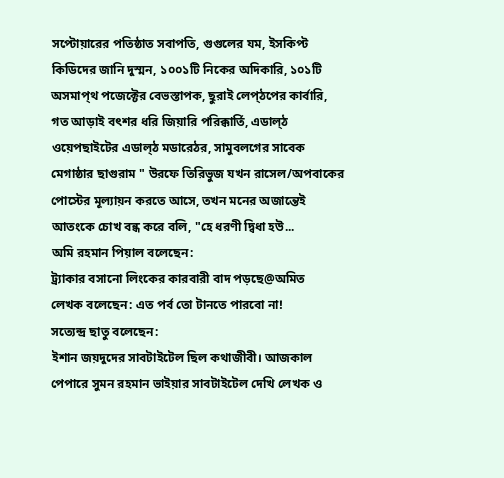সপ্টোয়ারের পতিষ্ঠাত সবাপতি, গুগুলের যম, ইসকিপ্ট কিডিদের জানি দুস্মন, ১০০১টি নিকের অদিকারি, ১০১টি অসমাপ্থ পজেক্টের বেভস্তাপক, ছুরাই লেপ্ঠপের কার্বারি, গত আড়াই বৎশর ধরি জিয়ারি পরিক্কার্তি, এডাল্ঠ ওয়েপছাইটের এডাল্ঠ মডারেঠর, সামুবলগের সাবেক মেগাষ্ঠার ছাগুরাম " উরফে তিরিভুজ যখন রাসেল/অপবাকের পোস্টের মূল্যায়ন করতে আসে, তখন মনের অজান্তেই আতংকে চোখ বন্ধ করে বলি, "হে ধরণী দ্বিধা হউ...
অমি রহমান পিয়াল বলেছেন:
ট্র্যাকার বসানো লিংকের কারবারী বাদ পড়ছে@অমিত
লেখক বলেছেন: এত পর্ব তো টানতে পারবো না!
সত্যেন্দ্র ছাতু বলেছেন:
ইশান জয়দুদের সাবটাইটেল ছিল কথাজীবী। আজকাল পেপারে সুমন রহমান ভাইয়ার সাবটাইটেল দেখি লেখক ও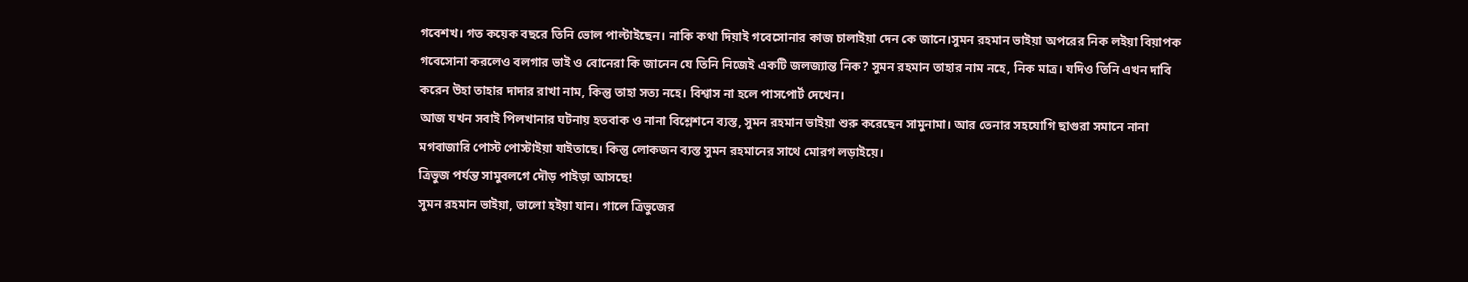গবেশখ। গত কয়েক বছরে তিনি ভোল পাল্টাইছেন। নাকি কথা দিয়াই গবেসোনার কাজ চালাইয়া দেন কে জানে।সুমন রহমান ভাইয়া অপরের নিক লইয়া বিয়াপক গবেসোনা করলেও বলগার ভাই ও বোনেরা কি জানেন যে তিনি নিজেই একটি জলজ্যান্ত নিক? সুমন রহমান তাহার নাম নহে, নিক মাত্র। যদিও তিনি এখন দাবি করেন উহা তাহার দাদার রাখা নাম, কিন্তু তাহা সত্য নহে। বিশ্বাস না হলে পাসপোর্ট দেখেন।
আজ যখন সবাই পিলখানার ঘটনায় হতবাক ও নানা বিশ্লেশনে ব্যস্ত, সুমন রহমান ভাইয়া শুরু করেছেন সামুনামা। আর তেনার সহযোগি ছাগুরা সমানে নানা মগবাজারি পোস্ট পোস্টাইয়া যাইতাছে। কিন্তু লোকজন ব্যস্ত সুমন রহমানের সাথে মোরগ লড়াইয়ে।
ত্রিভুজ পর্যন্ত সামুবলগে দৌড় পাইড়া আসছে!
সুমন রহমান ভাইয়া, ভালো হইয়া যান। গালে ত্রিভুজের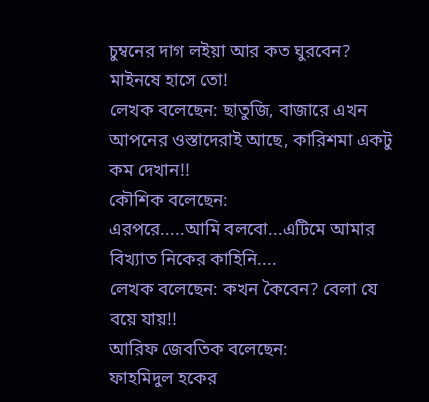চুম্বনের দাগ লইয়া আর কত ঘুরবেন? মাইনষে হাসে তো!
লেখক বলেছেন: ছাতুজি, বাজারে এখন আপনের ওস্তাদেরাই আছে, কারিশমা একটু কম দেখান!!
কৌশিক বলেছেন:
এরপরে.....আমি বলবো...এটিমে আমার বিখ্যাত নিকের কাহিনি....
লেখক বলেছেন: কখন কৈবেন? বেলা যে বয়ে যায়!!
আরিফ জেবতিক বলেছেন:
ফাহমিদুল হকের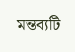মন্তব্যটি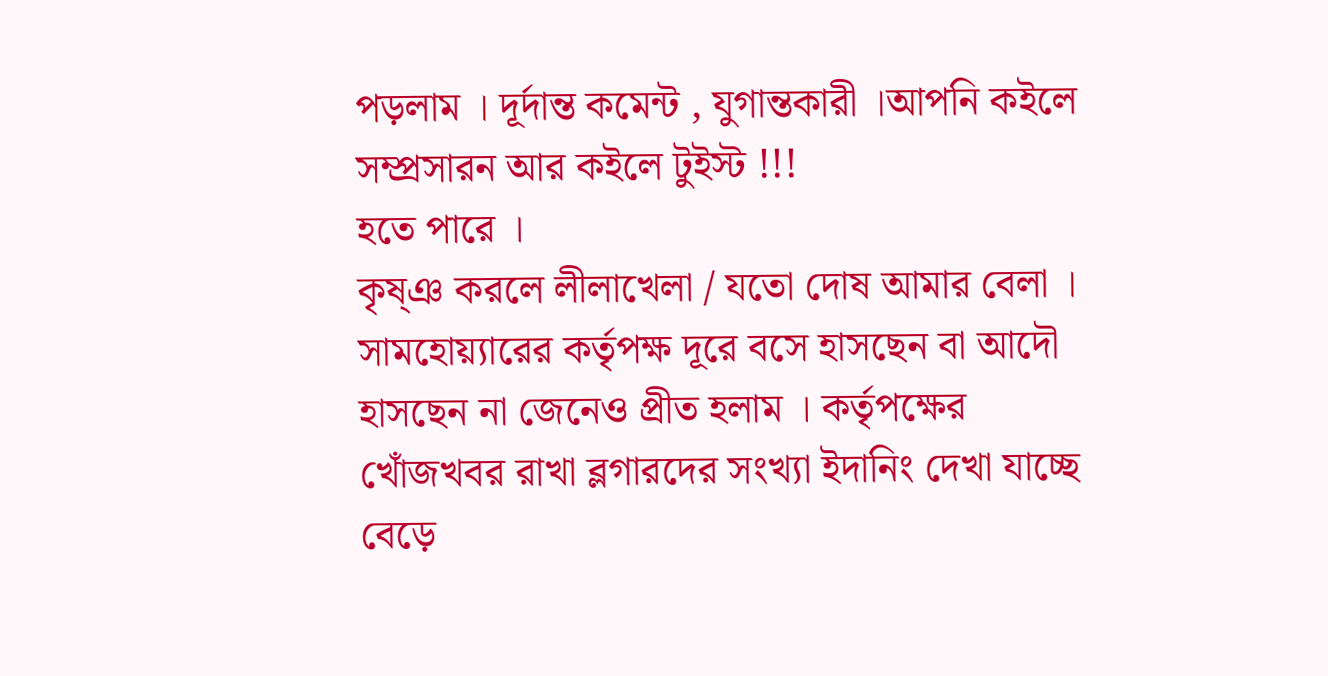পড়লাম । দূর্দান্ত কমেন্ট , যুগান্তকারী ।আপনি কইলে সম্প্রসারন আর কইলে টুইস্ট !!!
হতে পারে ।
কৃষ্ঞ করলে লীলাখেলা / যতো দোষ আমার বেলা ।
সামহোয়্যারের কর্তৃপক্ষ দূরে বসে হাসছেন বা আদৌ হাসছেন না জেনেও প্রীত হলাম । কর্তৃপক্ষের খোঁজখবর রাখা ব্লগারদের সংখ্যা ইদানিং দেখা যাচ্ছে বেড়ে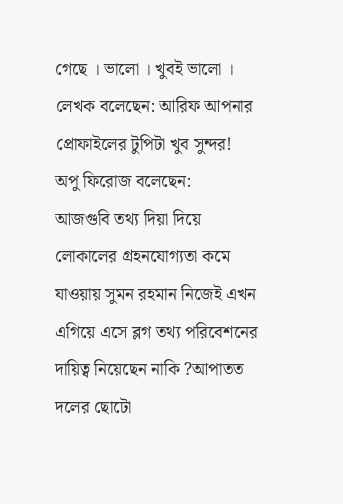গেছে । ভালো । খুবই ভালো ।
লেখক বলেছেন: আরিফ আপনার প্রোফাইলের টুপিটা খুব সুন্দর!
অপু ফিরোজ বলেছেন:
আজগুবি তথ্য দিয়া দিয়ে লোকালের গ্রহনযোগ্যতা কমে যাওয়ায় সুমন রহমান নিজেই এখন এগিয়ে এসে ব্লগ তথ্য পরিবেশনের দায়িত্ব নিয়েছেন নাকি ?আপাতত দলের ছোটো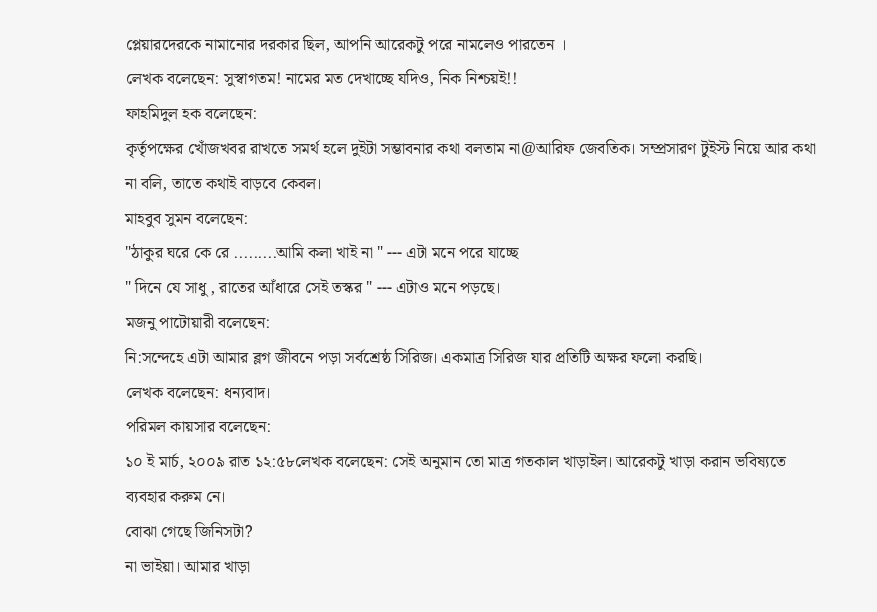প্লেয়ারদেরকে নামানোর দরকার ছিল, আপনি আরেকটু পরে নামলেও পারতেন ।
লেখক বলেছেন: সুস্বাগতম! নামের মত দেখাচ্ছে যদিও, নিক নিশ্চয়ই!!
ফাহমিদুল হক বলেছেন:
কৃর্তৃপক্ষের খোঁজখবর রাখতে সমর্থ হলে দুইটা সম্ভাবনার কথা বলতাম না@আরিফ জেবতিক। সম্প্রসারণ টুইস্ট নিয়ে আর কথা না বলি, তাতে কথাই বাড়বে কেবল।
মাহবুব সুমন বলেছেন:
"ঠাকুর ঘরে কে রে .........আমি কলা খাই না " --- এটা মনে পরে যাচ্ছে
" দিনে যে সাধু , রাতের আঁধারে সেই তস্কর " --- এটাও মনে পড়ছে।
মজনু পাটোয়ারী বলেছেন:
নি:সন্দেহে এটা আমার ব্লগ জীবনে পড়া সর্বশ্রেষ্ঠ সিরিজ। একমাত্র সিরিজ যার প্রতিটি অক্ষর ফলো করছি।
লেখক বলেছেন: ধন্যবাদ।
পরিমল কায়সার বলেছেন:
১০ ই মার্চ, ২০০৯ রাত ১২:৫৮লেখক বলেছেন: সেই অনুমান তো মাত্র গতকাল খাড়াইল। আরেকটু খাড়া করান ভবিষ্যতে ব্যবহার করুম নে।
বোঝা গেছে জিনিসটা?
না ভাইয়া। আমার খাড়া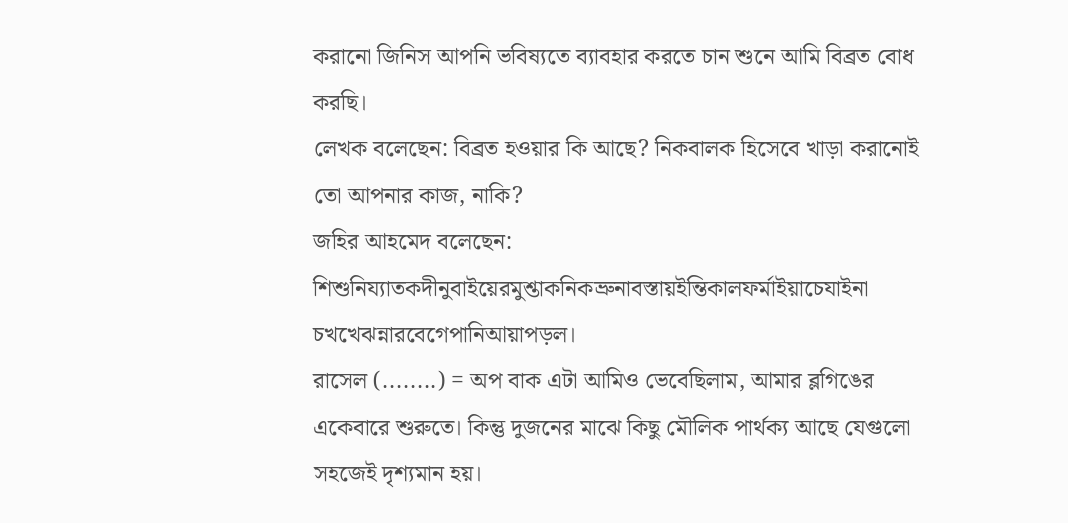করানো জিনিস আপনি ভবিষ্যতে ব্যাবহার করতে চান শুনে আমি বিব্রত বোধ করছি।
লেখক বলেছেন: বিব্রত হওয়ার কি আছে? নিকবালক হিসেবে খাড়া করানোই তো আপনার কাজ, নাকি?
জহির আহমেদ বলেছেন:
শিশুনিয্যাতকদীনুবাইয়েরমুশ্তাকনিকভ্রুনাবস্তায়ইন্তিকালফর্মাইয়াচেযাইনা চখখেঝন্নারবেগেপানিআয়াপড়ল।
রাসেল (........) = অপ বাক এটা আমিও ভেবেছিলাম, আমার ব্লগিঙের একেবারে শুরুতে। কিন্তু দুজনের মাঝে কিছু মৌলিক পার্থক্য আছে যেগুলো সহজেই দৃশ্যমান হয়।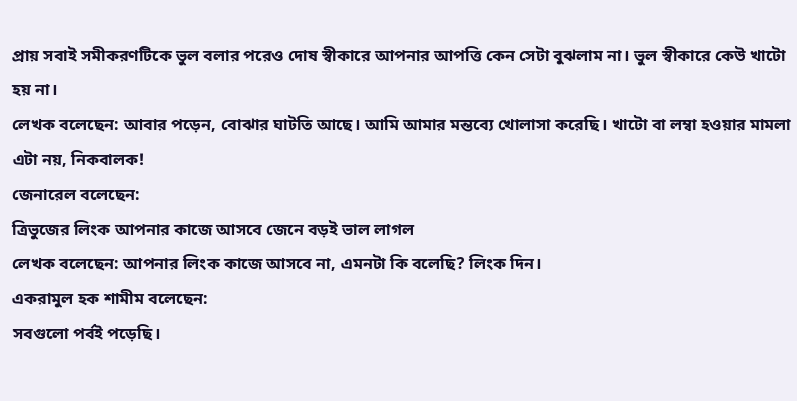প্রায় সবাই সমীকরণটিকে ভুল বলার পরেও দোষ স্বীকারে আপনার আপত্তি কেন সেটা বুঝলাম না। ভুল স্বীকারে কেউ খাটো হয় না।
লেখক বলেছেন: আবার পড়েন, বোঝার ঘাটতি আছে। আমি আমার মন্তব্যে খোলাসা করেছি। খাটো বা লম্বা হওয়ার মামলা এটা নয়, নিকবালক!
জেনারেল বলেছেন:
ত্রিভুজের লিংক আপনার কাজে আসবে জেনে বড়ই ভাল লাগল
লেখক বলেছেন: আপনার লিংক কাজে আসবে না, এমনটা কি বলেছি? লিংক দিন।
একরামুল হক শামীম বলেছেন:
সবগুলো পর্বই পড়েছি।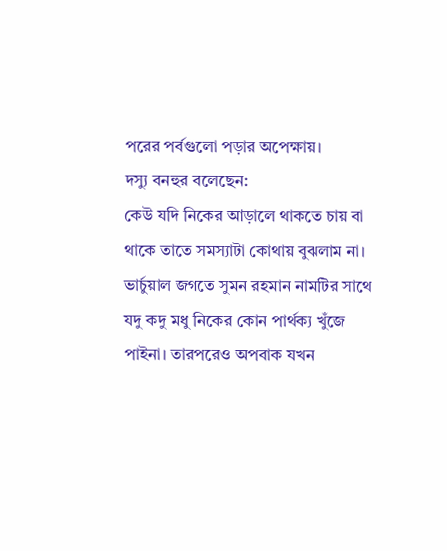পরের পর্বগুলো পড়ার অপেক্ষায়।
দস্যু বনহুর বলেছেন:
কেউ যদি নিকের আড়ালে থাকতে চায় বা থাকে তাতে সমস্যাটা কোথায় বুঝলাম না। ভার্চুয়াল জগতে সুমন রহমান নামটির সাথে যদু কদু মধু নিকের কোন পার্থক্য খুঁজে পাইনা। তারপরেও অপবাক যখন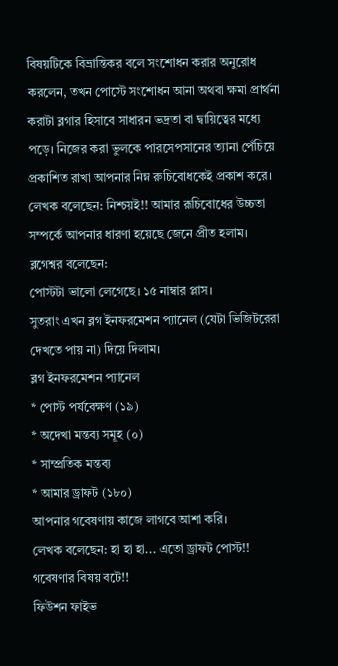বিষয়টিকে বিভ্রান্তিকর বলে সংশোধন করার অনুরোধ করলেন, তখন পোস্টে সংশোধন আনা অথবা ক্ষমা প্রার্থনা করাটা ব্লগার হিসাবে সাধারন ভদ্রতা বা দ্বায়িত্বের মধ্যে পড়ে। নিজের করা ভুলকে পারসেপসানের ত্যানা পেঁচিয়ে প্রকাশিত রাখা আপনার নিম্ন রুচিবোধকেই প্রকাশ করে।
লেখক বলেছেন: নিশ্চয়ই!! আমার রূচিবোধের উচ্চতা সম্পর্কে আপনার ধারণা হয়েছে জেনে প্রীত হলাম।
ব্লগেশ্বর বলেছেন:
পোস্টটা ভালো লেগেছে। ১৫ নাম্বার প্লাস।
সুতরাং এখন ব্লগ ইনফরমেশন প্যানেল (যেটা ভিজিটরেরা দেখতে পায় না) দিয়ে দিলাম।
ব্লগ ইনফরমেশন প্যানেল
* পোস্ট পর্যবেক্ষণ (১৯)
* অদেখা মন্তব্য সমূহ (০)
* সাম্প্রতিক মন্তব্য
* আমার ড্রাফট (১৮০)
আপনার গবেষণায় কাজে লাগবে আশা করি।
লেখক বলেছেন: হা হা হা... এতো ড্রাফট পোস্ট!! গবেষণার বিষয় বটে!!
ফিউশন ফাইভ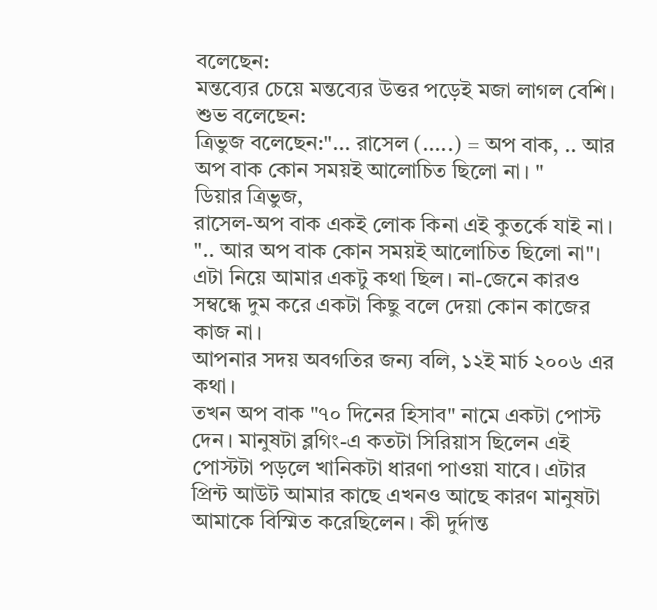বলেছেন:
মন্তব্যের চেয়ে মন্তব্যের উত্তর পড়েই মজা লাগল বেশি।
শুভ বলেছেন:
ত্রিভুজ বলেছেন:"... রাসেল (.....) = অপ বাক, .. আর অপ বাক কোন সময়ই আলোচিত ছিলো না। "
ডিয়ার ত্রিভুজ,
রাসেল-অপ বাক একই লোক কিনা এই কুতর্কে যাই না।
".. আর অপ বাক কোন সময়ই আলোচিত ছিলো না"। এটা নিয়ে আমার একটু কথা ছিল। না-জেনে কারও সম্বন্ধে দুম করে একটা কিছু বলে দেয়া কোন কাজের কাজ না।
আপনার সদয় অবগতির জন্য বলি, ১২ই মার্চ ২০০৬ এর কথা।
তখন অপ বাক "৭০ দিনের হিসাব" নামে একটা পোস্ট দেন। মানুষটা ব্লগিং-এ কতটা সিরিয়াস ছিলেন এই পোস্টটা পড়লে খানিকটা ধারণা পাওয়া যাবে। এটার প্রিন্ট আউট আমার কাছে এখনও আছে কারণ মানুষটা আমাকে বিস্মিত করেছিলেন। কী দুর্দান্ত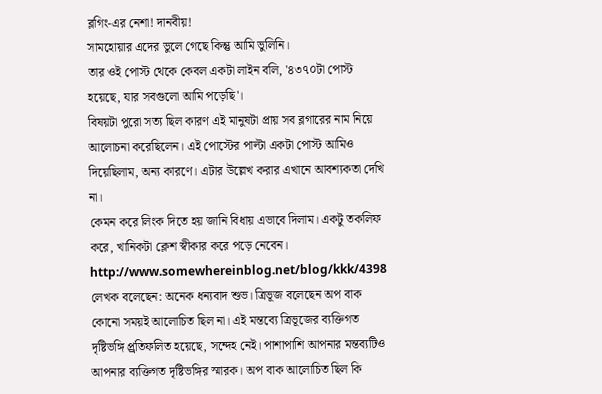ব্লগিং-এর নেশা! দানবীয়!
সামহোয়ার এদের ভুলে গেছে কিন্তু আমি ভুলিনি।
তার ওই পোস্ট থেকে কেবল একটা লাইন বলি, '৪৩৭০টা পোস্ট হয়েছে, যার সবগুলো আমি পড়েছি'।
বিষয়টা পুরো সত্য ছিল কারণ এই মানুষটা প্রায় সব ব্লগারের নাম নিয়ে আলোচনা করেছিলেন। এই পোস্টের পাল্টা একটা পোস্ট আমিও দিয়েছিলাম, অন্য কারণে। এটার উল্লেখ করার এখানে আবশ্যকতা দেখি না।
কেমন করে লিংক দিতে হয় জানি বিধায় এভাবে দিলাম। একটু তকলিফ করে, খানিকটা ক্লেশ স্বীকার করে পড়ে নেবেন।
http://www.somewhereinblog.net/blog/kkk/4398
লেখক বলেছেন: অনেক ধন্যবাদ শুভ। ত্রিভূজ বলেছেন অপ বাক কোনো সময়ই আলোচিত ছিল না। এই মন্তব্যে ত্রিভূজের ব্যক্তিগত দৃষ্টিভঙ্গি প্র্রতিফলিত হয়েছে, সন্দেহ নেই। পাশাপাশি আপনার মন্তব্যটিও আপনার ব্যক্তিগত দৃষ্টিভঙ্গির স্মারক। অপ বাক আলোচিত ছিল কি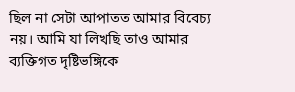ছিল না সেটা আপাতত আমার বিবেচ্য নয়। আমি যা লিখছি তাও আমার ব্যক্তিগত দৃষ্টিভঙ্গিকে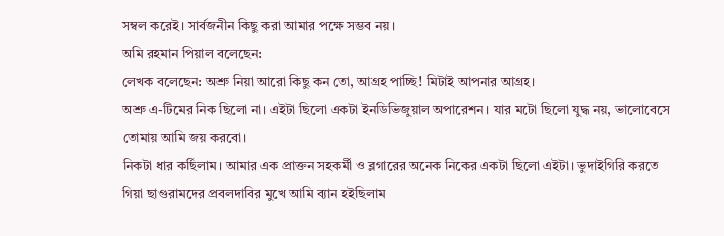সম্বল করেই। সার্বজনীন কিছু করা আমার পক্ষে সম্ভব নয়।
অমি রহমান পিয়াল বলেছেন:
লেখক বলেছেন: অশ্রু নিয়া আরো কিছু কন তো, আগ্রহ পাচ্ছি! মিটাই আপনার আগ্রহ।
অশ্রু এ-টিমের নিক ছিলো না। এইটা ছিলো একটা ইনডিভিজুয়াল অপারেশন। যার মটো ছিলো যুদ্ধ নয়, ভালোবেসে তোমায় আমি জয় করবো।
নিকটা ধার কর্ছিলাম। আমার এক প্রাক্তন সহকর্মী ও ব্লগারের অনেক নিকের একটা ছিলো এইটা। ভুদাইগিরি করতে গিয়া ছাগুরামদের প্রবলদাবির মুখে আমি ব্যান হইছিলাম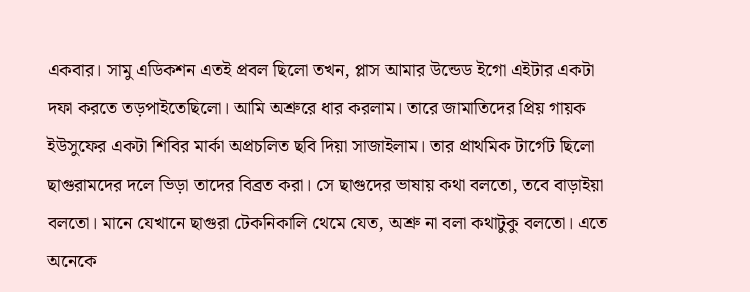একবার। সামু এডিকশন এতই প্রবল ছিলো তখন, প্লাস আমার উন্ডেড ইগো এইটার একটা দফা করতে তড়পাইতেছিলো। আমি অশ্রুরে ধার করলাম। তারে জামাতিদের প্রিয় গায়ক ইউসুফের একটা শিবির মার্কা অপ্রচলিত ছবি দিয়া সাজাইলাম। তার প্রাথমিক টার্গেট ছিলো ছাগুরামদের দলে ভিড়া তাদের বিব্রত করা। সে ছাগুদের ভাষায় কথা বলতো, তবে বাড়াইয়া বলতো। মানে যেখানে ছাগুরা টেকনিকালি থেমে যেত, অশ্রু না বলা কথাটুকু বলতো। এতে অনেকে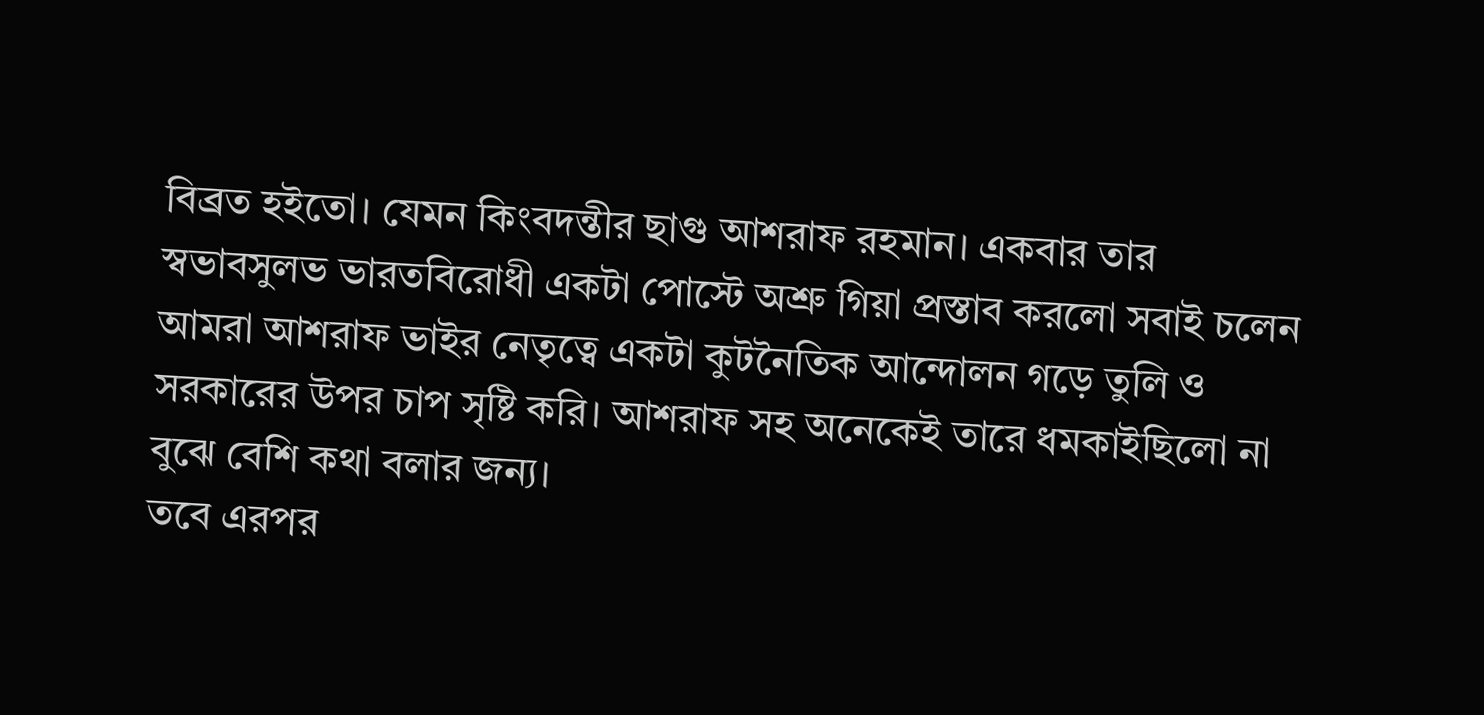বিব্রত হইতো। যেমন কিংবদন্তীর ছাগু আশরাফ রহমান। একবার তার স্বভাবসুলভ ভারতবিরোধী একটা পোস্টে অশ্রু গিয়া প্রস্তাব করলো সবাই চলেন আমরা আশরাফ ভাইর নেতৃত্বে একটা কুটনৈতিক আন্দোলন গড়ে তুলি ও সরকারের উপর চাপ সৃষ্টি করি। আশরাফ সহ অনেকেই তারে ধমকাইছিলো না বুঝে বেশি কথা বলার জন্য।
তবে এরপর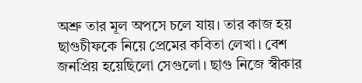অশ্রু তার মূল অপসে চলে যায়। তার কাজ হয় ছাগুচীফকে নিয়ে প্রেমের কবিতা লেখা। বেশ জনপ্রিয় হয়েছিলো সেগুলো। ছাগু নিজে স্বীকার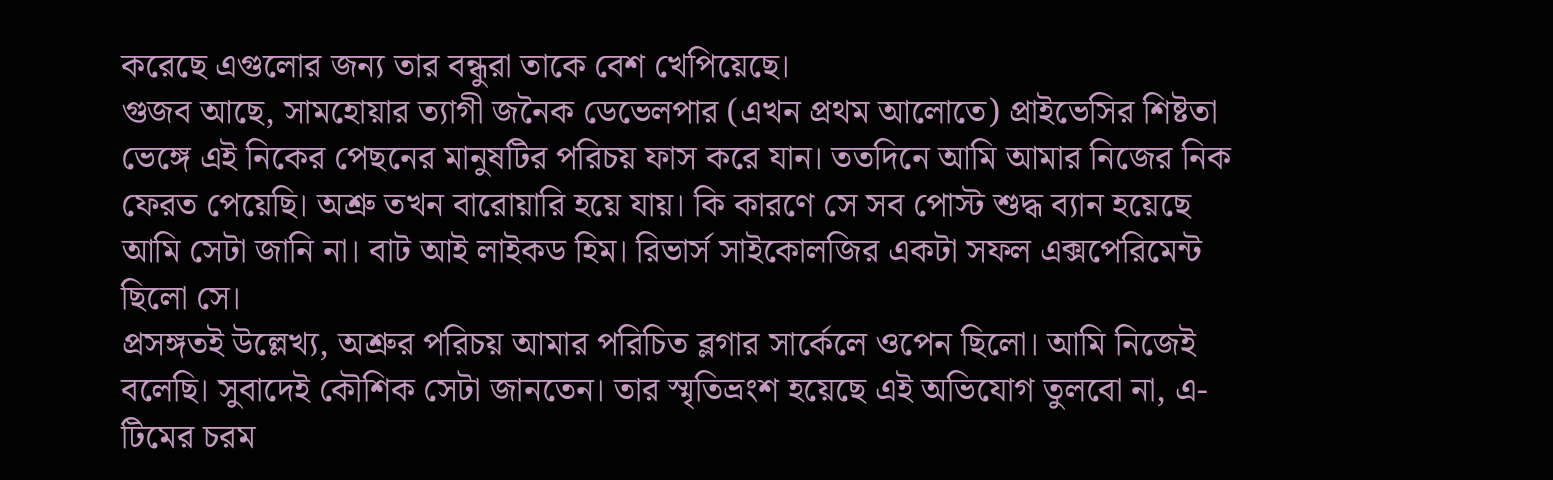করেছে এগুলোর জন্য তার বন্ধুরা তাকে বেশ খেপিয়েছে।
গুজব আছে, সামহোয়ার ত্যাগী জনৈক ডেভেলপার (এখন প্রথম আলোতে) প্রাইভেসির শিষ্টতা ভেঙ্গে এই নিকের পেছনের মানুষটির পরিচয় ফাস করে যান। ততদিনে আমি আমার নিজের নিক ফেরত পেয়েছি। অশ্রু তখন বারোয়ারি হয়ে যায়। কি কারণে সে সব পোস্ট শুদ্ধ ব্যান হয়েছে আমি সেটা জানি না। বাট আই লাইকড হিম। রিভার্স সাইকোলজির একটা সফল এক্সপেরিমেন্ট ছিলো সে।
প্রসঙ্গতই উল্লেখ্য, অশ্রুর পরিচয় আমার পরিচিত ব্লগার সার্কেলে ওপেন ছিলো। আমি নিজেই বলেছি। সুবাদেই কৌশিক সেটা জানতেন। তার স্মৃতিভ্রংশ হয়েছে এই অভিযোগ তুলবো না, এ-টিমের চরম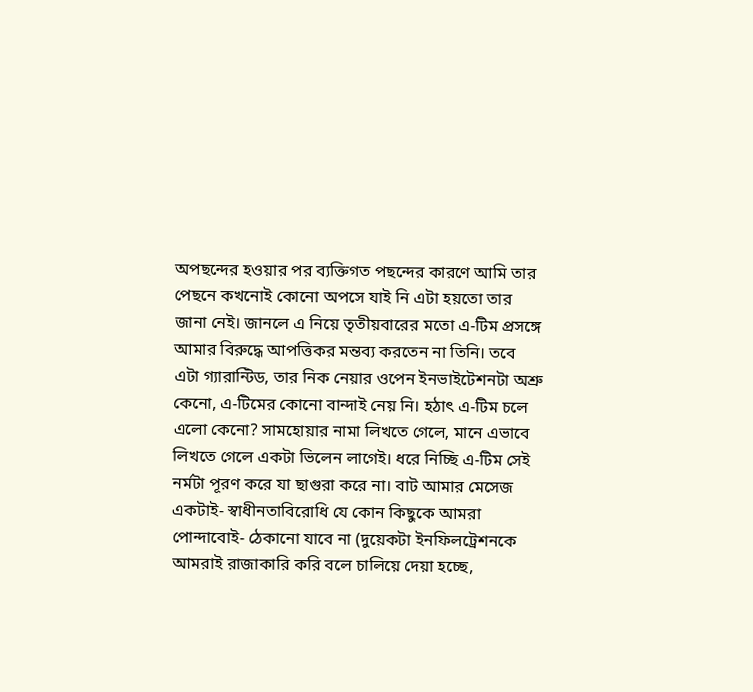অপছন্দের হওয়ার পর ব্যক্তিগত পছন্দের কারণে আমি তার পেছনে কখনোই কোনো অপসে যাই নি এটা হয়তো তার জানা নেই। জানলে এ নিয়ে তৃতীয়বারের মতো এ-টিম প্রসঙ্গে আমার বিরুদ্ধে আপত্তিকর মন্তব্য করতেন না তিনি। তবে এটা গ্যারান্টিড, তার নিক নেয়ার ওপেন ইনভাইটেশনটা অশ্রু কেনো, এ-টিমের কোনো বান্দাই নেয় নি। হঠাৎ এ-টিম চলে এলো কেনো? সামহোয়ার নামা লিখতে গেলে, মানে এভাবে লিখতে গেলে একটা ভিলেন লাগেই। ধরে নিচ্ছি এ-টিম সেই নর্মটা পূরণ করে যা ছাগুরা করে না। বাট আমার মেসেজ একটাই- স্বাধীনতাবিরোধি যে কোন কিছুকে আমরা পোন্দাবোই- ঠেকানো যাবে না (দুয়েকটা ইনফিলট্রেশনকে আমরাই রাজাকারি করি বলে চালিয়ে দেয়া হচ্ছে,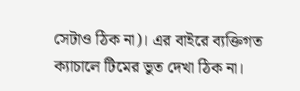সেটাও ঠিক না)। এর বাইরে ব্যক্তিগত ক্যাচালে টিমের ভুত দেখা ঠিক না।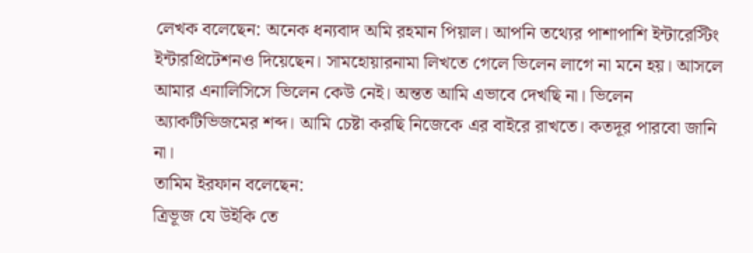লেখক বলেছেন: অনেক ধন্যবাদ অমি রহমান পিয়াল। আপনি তথ্যের পাশাপাশি ইন্টারেস্টিং ইন্টারপ্রিটেশনও দিয়েছেন। সামহোয়ারনামা লিখতে গেলে ভিলেন লাগে না মনে হয়। আসলে আমার এনালিসিসে ভিলেন কেউ নেই। অন্তত আমি এভাবে দেখছি না। ভিলেন অ্যাকটিভিজমের শব্দ। আমি চেষ্টা করছি নিজেকে এর বাইরে রাখতে। কতদূর পারবো জানি না।
তামিম ইরফান বলেছেন:
ত্রিভূজ যে উইকি তে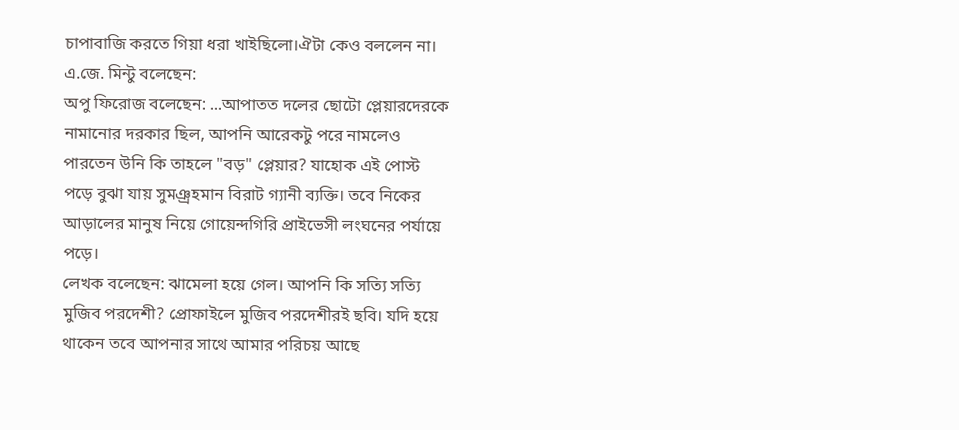চাপাবাজি করতে গিয়া ধরা খাইছিলো।ঐটা কেও বললেন না।
এ.জে. মিন্টু বলেছেন:
অপু ফিরোজ বলেছেন: ...আপাতত দলের ছোটো প্লেয়ারদেরকে নামানোর দরকার ছিল, আপনি আরেকটু পরে নামলেও পারতেন উনি কি তাহলে "বড়" প্লেয়ার? যাহোক এই পোস্ট পড়ে বুঝা যায় সুমঞ্রহমান বিরাট গ্যানী ব্যক্তি। তবে নিকের আড়ালের মানুষ নিয়ে গোয়েন্দগিরি প্রাইভেসী লংঘনের পর্যায়ে পড়ে।
লেখক বলেছেন: ঝামেলা হয়ে গেল। আপনি কি সত্যি সত্যি মুজিব পরদেশী? প্রোফাইলে মুজিব পরদেশীরই ছবি। যদি হয়ে থাকেন তবে আপনার সাথে আমার পরিচয় আছে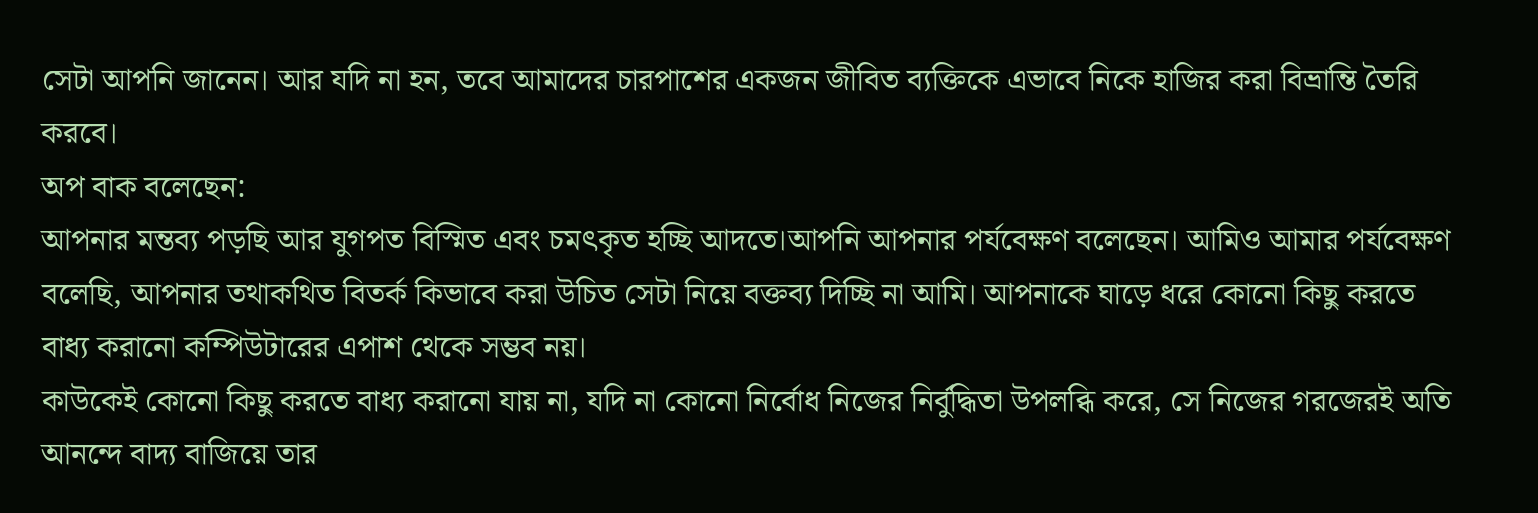সেটা আপনি জানেন। আর যদি না হন, তবে আমাদের চারপাশের একজন জীবিত ব্যক্তিকে এভাবে নিকে হাজির করা বিভ্রান্তি তৈরি করবে।
অপ বাক বলেছেন:
আপনার মন্তব্য পড়ছি আর যুগপত বিস্মিত এবং চমৎকৃত হচ্ছি আদতে।আপনি আপনার পর্যবেক্ষণ বলেছেন। আমিও আমার পর্যবেক্ষণ বলেছি, আপনার তথাকথিত বিতর্ক কিভাবে করা উচিত সেটা নিয়ে বক্তব্য দিচ্ছি না আমি। আপনাকে ঘাড়ে ধরে কোনো কিছু করতে বাধ্য করানো কম্পিউটারের এপাশ থেকে সম্ভব নয়।
কাউকেই কোনো কিছু করতে বাধ্য করানো যায় না, যদি না কোনো নির্বোধ নিজের নির্বুদ্ধিতা উপলব্ধি করে, সে নিজের গরজেরই অতি আনন্দে বাদ্য বাজিয়ে তার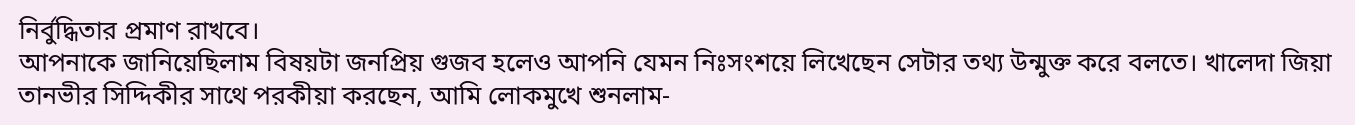নির্বুদ্ধিতার প্রমাণ রাখবে।
আপনাকে জানিয়েছিলাম বিষয়টা জনপ্রিয় গুজব হলেও আপনি যেমন নিঃসংশয়ে লিখেছেন সেটার তথ্য উন্মুক্ত করে বলতে। খালেদা জিয়া তানভীর সিদ্দিকীর সাথে পরকীয়া করছেন, আমি লোকমুখে শুনলাম-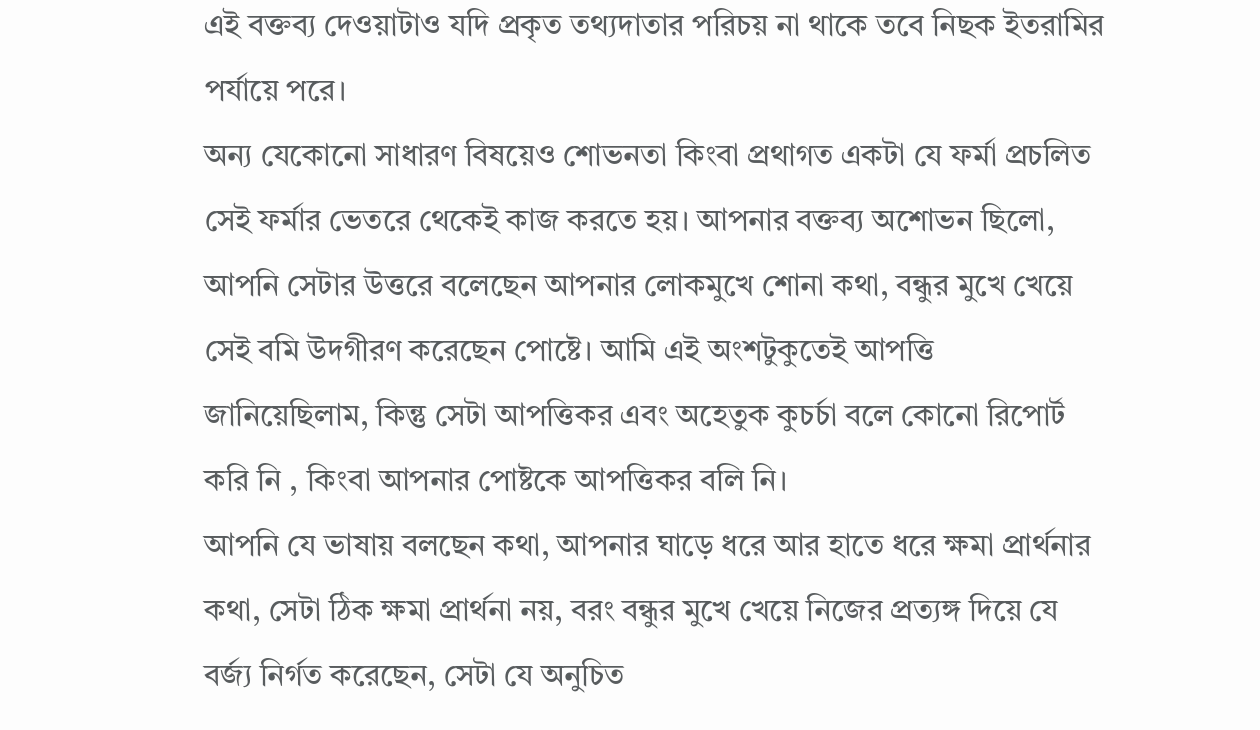এই বক্তব্য দেওয়াটাও যদি প্রকৃত তথ্যদাতার পরিচয় না থাকে তবে নিছক ইতরামির পর্যায়ে পরে।
অন্য যেকোনো সাধারণ বিষয়েও শোভনতা কিংবা প্রথাগত একটা যে ফর্মা প্রচলিত সেই ফর্মার ভেতরে থেকেই কাজ করতে হয়। আপনার বক্তব্য অশোভন ছিলো, আপনি সেটার উত্তরে বলেছেন আপনার লোকমুখে শোনা কথা, বন্ধুর মুখে খেয়ে সেই বমি উদগীরণ করেছেন পোষ্টে। আমি এই অংশটুকুতেই আপত্তি জানিয়েছিলাম, কিন্তু সেটা আপত্তিকর এবং অহেতুক কুচর্চা বলে কোনো রিপোর্ট করি নি , কিংবা আপনার পোষ্টকে আপত্তিকর বলি নি।
আপনি যে ভাষায় বলছেন কথা, আপনার ঘাড়ে ধরে আর হাতে ধরে ক্ষমা প্রার্থনার কথা, সেটা ঠিক ক্ষমা প্রার্থনা নয়, বরং বন্ধুর মুখে খেয়ে নিজের প্রত্যঙ্গ দিয়ে যে বর্জ্য নির্গত করেছেন, সেটা যে অনুচিত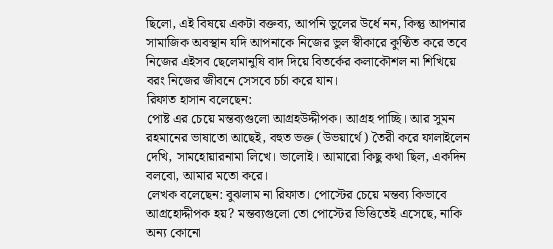ছিলো, এই বিষয়ে একটা বক্তব্য, আপনি ভুলের উর্ধে নন, কিন্তু আপনার সামাজিক অবস্থান যদি আপনাকে নিজের ভুল স্বীকারে কুণ্ঠিত করে তবে নিজের এইসব ছেলেমানুষি বাদ দিয়ে বিতর্কের কলাকৌশল না শিখিয়ে বরং নিজের জীবনে সেসবে চর্চা করে যান।
রিফাত হাসান বলেছেন:
পোষ্ট এর চেয়ে মন্তব্যগুলো আগ্রহউদ্দীপক। আগ্রহ পাচ্ছি। আর সুমন রহমানের ভাষাতো আছেই, বহুত ভক্ত (উভয়ার্থে) তৈরী করে ফালাইলেন দেখি, সামহোয়ারনামা লিখে। ভালোই। আমারো কিছু কথা ছিল, একদিন বলবো, আমার মতো করে।
লেখক বলেছেন: বুঝলাম না রিফাত। পোস্টের চেয়ে মন্তব্য কিভাবে আগ্রহোদ্দীপক হয়? মন্তব্যগুলো তো পোস্টের ভিত্তিতেই এসেছে, নাকি অন্য কোনো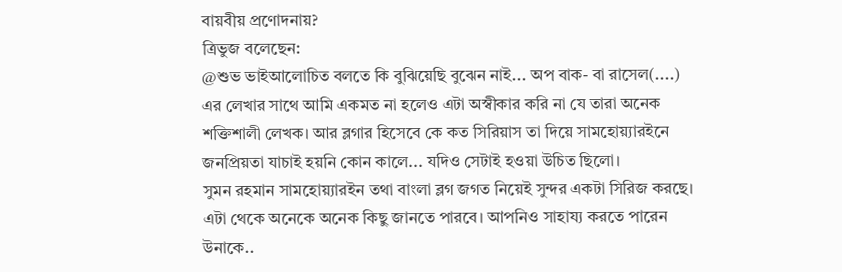বায়বীয় প্রণোদনায়?
ত্রিভুজ বলেছেন:
@শুভ ভাইআলোচিত বলতে কি বুঝিয়েছি বুঝেন নাই... অপ বাক- বা রাসেল(....) এর লেখার সাথে আমি একমত না হলেও এটা অস্বীকার করি না যে তারা অনেক শক্তিশালী লেখক। আর ব্লগার হিসেবে কে কত সিরিয়াস তা দিয়ে সামহোয়্যারইনে জনপ্রিয়তা যাচাই হয়নি কোন কালে... যদিও সেটাই হওয়া উচিত ছিলো।
সুমন রহমান সামহোয়্যারইন তথা বাংলা ব্লগ জগত নিয়েই সুন্দর একটা সিরিজ করছে। এটা থেকে অনেকে অনেক কিছু জানতে পারবে। আপনিও সাহায্য করতে পারেন উনাকে..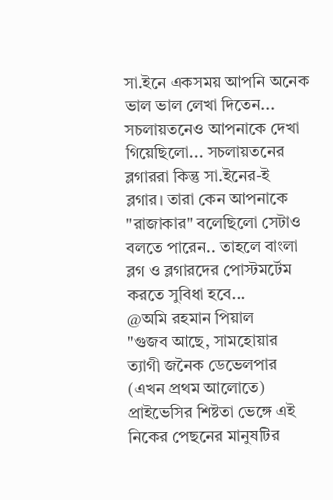সা.ইনে একসময় আপনি অনেক ভাল ভাল লেখা দিতেন... সচলায়তনেও আপনাকে দেখা গিয়েছিলো... সচলায়তনের ব্লগাররা কিন্তু সা.ইনের-ই ব্লগার। তারা কেন আপনাকে "রাজাকার" বলেছিলো সেটাও বলতে পারেন.. তাহলে বাংলা ব্লগ ও ব্লগারদের পোস্টমর্টেম করতে সুবিধা হবে...
@অমি রহমান পিয়াল
"গুজব আছে, সামহোয়ার ত্যাগী জনৈক ডেভেলপার (এখন প্রথম আলোতে) প্রাইভেসির শিষ্টতা ভেঙ্গে এই নিকের পেছনের মানুষটির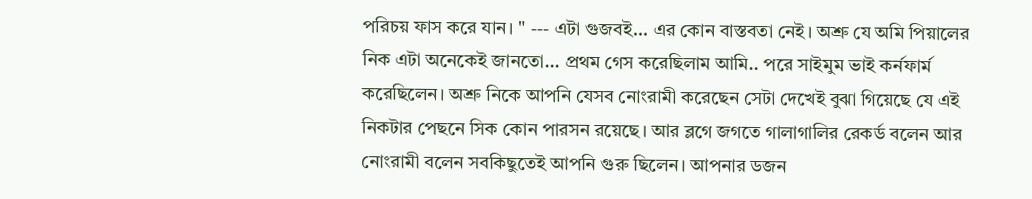পরিচয় ফাস করে যান। " --- এটা গুজবই... এর কোন বাস্তবতা নেই। অশ্রু যে অমি পিয়ালের নিক এটা অনেকেই জানতো... প্রথম গেস করেছিলাম আমি.. পরে সাইমুম ভাই কর্নফার্ম করেছিলেন। অশ্রু নিকে আপনি যেসব নোংরামী করেছেন সেটা দেখেই বুঝা গিয়েছে যে এই নিকটার পেছনে সিক কোন পারসন রয়েছে। আর ব্লগে জগতে গালাগালির রেকর্ড বলেন আর নোংরামী বলেন সবকিছুতেই আপনি গুরু ছিলেন। আপনার ডজন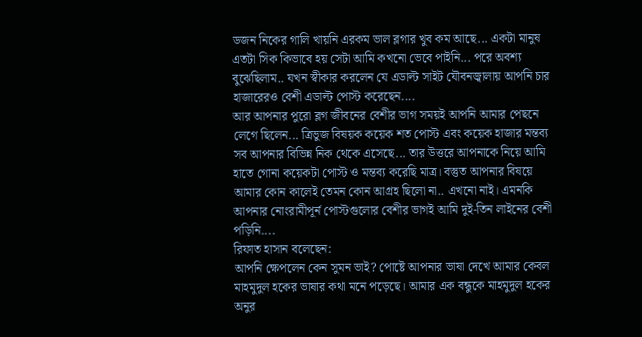ডজন নিকের গালি খায়নি এরকম ভাল ব্লগার খুব কম আছে... একটা মানুষ এতটা সিক কিভাবে হয় সেটা আমি কখনো ভেবে পাইনি... পরে অবশ্য বুঝেছিলাম.. যখন স্বীকার করলেন যে এডাল্ট সাইট যৌবনজ্বালায় আপনি চার হাজারেরও বেশী এডাল্ট পোস্ট করেছেন....
আর আপনার পুরো ব্লগ জীবনের বেশীর ভাগ সময়ই আপনি আমার পেছনে লেগে ছিলেন... ত্রিভুজ বিষয়ক কয়েক শত পোস্ট এবং কয়েক হাজার মন্তব্য সব আপনার বিভিন্ন নিক থেকে এসেছে... তার উত্তরে আপনাকে নিয়ে আমি হাতে গোনা কয়েকটা পোস্ট ও মন্তব্য করেছি মাত্র। বস্তুত আপনার বিষয়ে আমার কোন কালেই তেমন কোন আগ্রহ ছিলো না.. এখনো নাই। এমনকি আপনার নোংরামীপূর্ন পোস্টগুলোর বেশীর ভাগই আমি দুই-তিন লাইনের বেশী পড়িনি....
রিফাত হাসান বলেছেন:
আপনি ক্ষেপলেন কেন সুমন ভাই? পোষ্টে আপনার ভাষা দেখে আমার কেবল মাহমুদুল হকের ভাষার কথা মনে পড়েছে। আমার এক বন্ধুকে মাহমুদুল হকের অনুর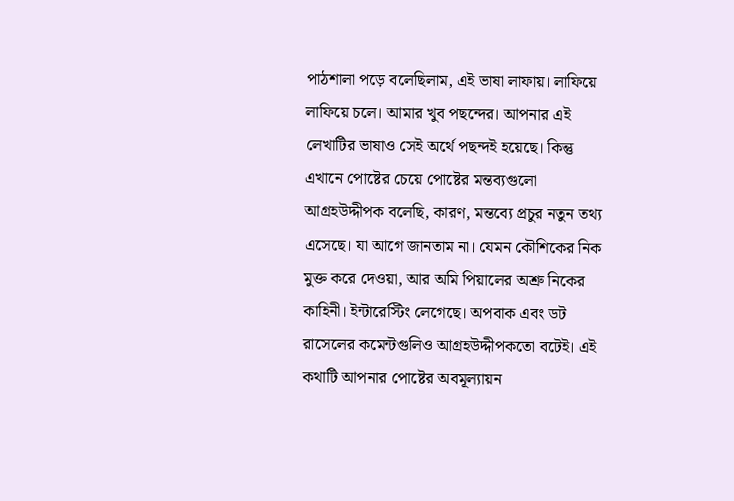পাঠশালা পড়ে বলেছিলাম, এই ভাষা লাফায়। লাফিয়ে লাফিয়ে চলে। আমার খুব পছন্দের। আপনার এই লেখাটির ভাষাও সেই অর্থে পছন্দই হয়েছে। কিন্তু এখানে পোষ্টের চেয়ে পোষ্টের মন্তব্যগুলো আগ্রহউদ্দীপক বলেছি, কারণ, মন্তব্যে প্রচুর নতুন তথ্য এসেছে। যা আগে জানতাম না। যেমন কৌশিকের নিক মুক্ত করে দেওয়া, আর অমি পিয়ালের অশ্রু নিকের কাহিনী। ইন্টারেস্টিং লেগেছে। অপবাক এবং ডট রাসেলের কমেন্টগুলিও আগ্রহউদ্দীপকতো বটেই। এই কথাটি আপনার পোষ্টের অবমূল্যায়ন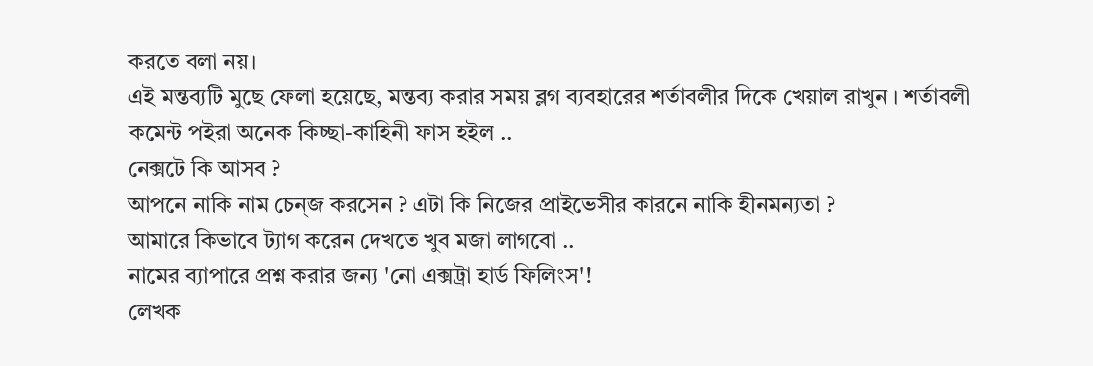করতে বলা নয়।
এই মন্তব্যটি মুছে ফেলা হয়েছে, মন্তব্য করার সময় ব্লগ ব্যবহারের শর্তাবলীর দিকে খেয়াল রাখুন । শর্তাবলী
কমেন্ট পইরা অনেক কিচ্ছা-কাহিনী ফাস হইল ..
নেক্সটে কি আসব ?
আপনে নাকি নাম চেন্জ করসেন ? এটা কি নিজের প্রাইভেসীর কারনে নাকি হীনমন্যতা ?
আমারে কিভাবে ট্যাগ করেন দেখতে খুব মজা লাগবো ..
নামের ব্যাপারে প্রশ্ন করার জন্য 'নো এক্সট্রা হার্ড ফিলিংস'!
লেখক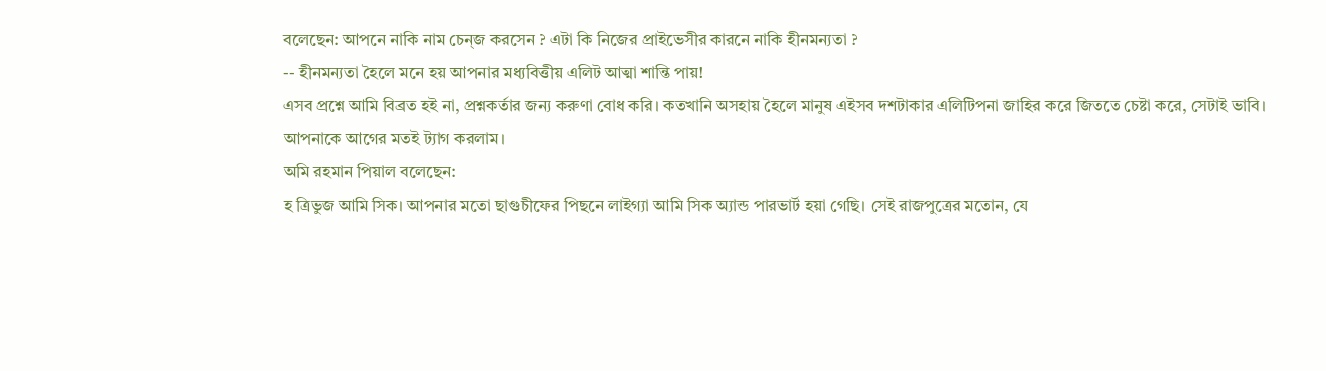বলেছেন: আপনে নাকি নাম চেন্জ করসেন ? এটা কি নিজের প্রাইভেসীর কারনে নাকি হীনমন্যতা ?
-- হীনমন্যতা হৈলে মনে হয় আপনার মধ্যবিত্তীয় এলিট আত্মা শান্তি পায়!
এসব প্রশ্নে আমি বিব্রত হই না, প্রশ্নকর্তার জন্য করুণা বোধ করি। কতখানি অসহায় হৈলে মানুষ এইসব দশটাকার এলিটিপনা জাহির করে জিততে চেষ্টা করে, সেটাই ভাবি।
আপনাকে আগের মতই ট্যাগ করলাম।
অমি রহমান পিয়াল বলেছেন:
হ ত্রিভুজ আমি সিক। আপনার মতো ছাগুচীফের পিছনে লাইগ্যা আমি সিক অ্যান্ড পারভার্ট হয়া গেছি। সেই রাজপুত্রের মতোন, যে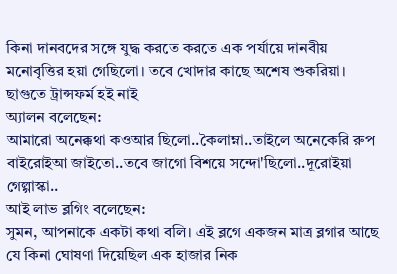কিনা দানবদের সঙ্গে যুদ্ধ করতে করতে এক পর্যায়ে দানবীয় মনোবৃত্তির হয়া গেছিলো। তবে খোদার কাছে অশেষ শুকরিয়া। ছাগুতে ট্রান্সফর্ম হই নাই
অ্যালন বলেছেন:
আমারো অনেক্কথা কওআর ছিলো..কৈলাম্না..তাইলে অনেকেরি রুপ বাইরোইআ জাইতো..তবে জাগো বিশয়ে সন্দো'ছিলো..দূরোইয়া গেল্গাস্কা..
আই লাভ ব্লগিং বলেছেন:
সুমন, আপনাকে একটা কথা বলি। এই ব্লগে একজন মাত্র ব্লগার আছে যে কিনা ঘোষণা দিয়েছিল এক হাজার নিক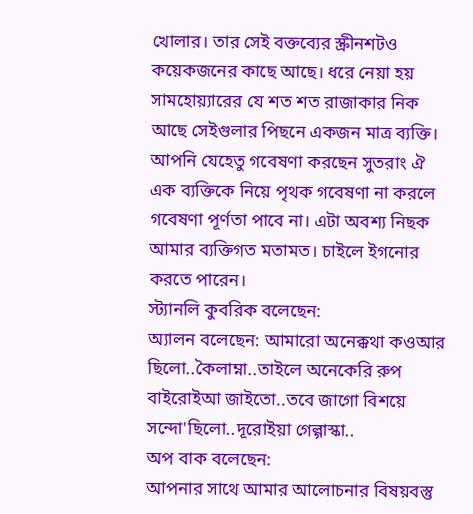খোলার। তার সেই বক্তব্যের স্ক্রীনশটও কয়েকজনের কাছে আছে। ধরে নেয়া হয় সামহোয়্যারের যে শত শত রাজাকার নিক আছে সেইগুলার পিছনে একজন মাত্র ব্যক্তি। আপনি যেহেতু গবেষণা করছেন সুতরাং ঐ এক ব্যক্তিকে নিয়ে পৃথক গবেষণা না করলে গবেষণা পূর্ণতা পাবে না। এটা অবশ্য নিছক আমার ব্যক্তিগত মতামত। চাইলে ইগনোর করতে পারেন।
স্ট্যানলি কুবরিক বলেছেন:
অ্যালন বলেছেন: আমারো অনেক্কথা কওআর ছিলো..কৈলাম্না..তাইলে অনেকেরি রুপ বাইরোইআ জাইতো..তবে জাগো বিশয়ে সন্দো'ছিলো..দূরোইয়া গেল্গাস্কা..
অপ বাক বলেছেন:
আপনার সাথে আমার আলোচনার বিষয়বস্তু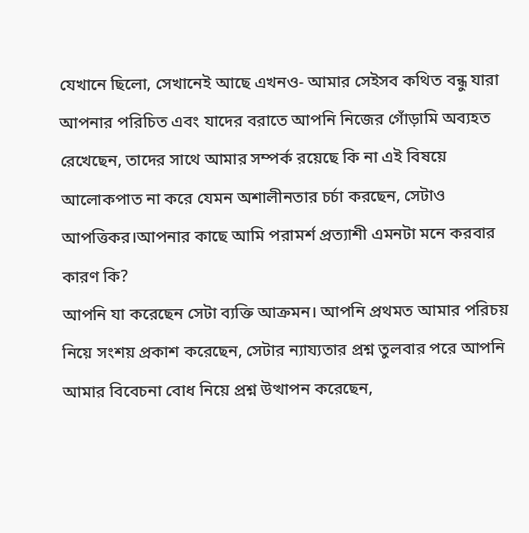যেখানে ছিলো, সেখানেই আছে এখনও- আমার সেইসব কথিত বন্ধু যারা আপনার পরিচিত এবং যাদের বরাতে আপনি নিজের গোঁড়ামি অব্যহত রেখেছেন, তাদের সাথে আমার সম্পর্ক রয়েছে কি না এই বিষয়ে আলোকপাত না করে যেমন অশালীনতার চর্চা করছেন, সেটাও আপত্তিকর।আপনার কাছে আমি পরামর্শ প্রত্যাশী এমনটা মনে করবার কারণ কি?
আপনি যা করেছেন সেটা ব্যক্তি আক্রমন। আপনি প্রথমত আমার পরিচয় নিয়ে সংশয় প্রকাশ করেছেন, সেটার ন্যায্যতার প্রশ্ন তুলবার পরে আপনি আমার বিবেচনা বোধ নিয়ে প্রশ্ন উত্থাপন করেছেন,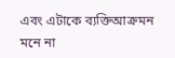এবং এটাকে ব্যক্তিআক্রমন মনে না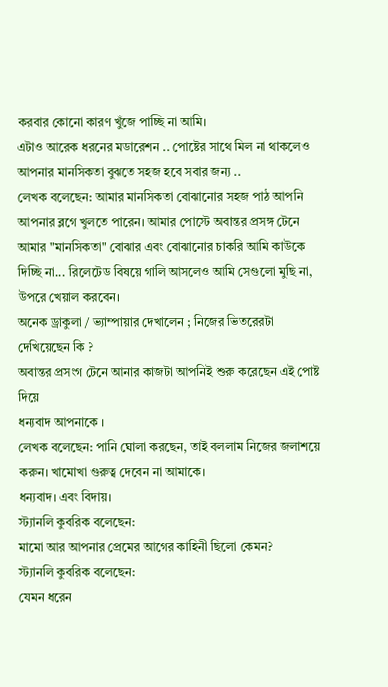করবার কোনো কারণ খুঁজে পাচ্ছি না আমি।
এটাও আরেক ধরনের মডারেশন .. পোষ্টের সাথে মিল না থাকলেও আপনার মানসিকতা বুঝতে সহজ হবে সবার জন্য ..
লেখক বলেছেন: আমার মানসিকতা বোঝানোর সহজ পাঠ আপনি আপনার ব্লগে খুলতে পারেন। আমার পোস্টে অবান্তর প্রসঙ্গ টেনে আমার "মানসিকতা" বোঝার এবং বোঝানোর চাকরি আমি কাউকে দিচ্ছি না... রিলেটেড বিষয়ে গালি আসলেও আমি সেগুলো মুছি না, উপরে খেয়াল করবেন।
অনেক ড্রাকুলা / ভ্যাম্পায়ার দেখালেন ; নিজের ভিতরেরটা দেখিয়েছেন কি ?
অবান্তর প্রসংগ টেনে আনার কাজটা আপনিই শুরু করেছেন এই পোষ্ট দিয়ে
ধন্যবাদ আপনাকে ।
লেখক বলেছেন: পানি ঘোলা করছেন, তাই বললাম নিজের জলাশয়ে করুন। খামোখা গুরুত্ব দেবেন না আমাকে।
ধন্যবাদ। এবং বিদায়।
স্ট্যানলি কুবরিক বলেছেন:
মামো আর আপনার প্রেমের আগের কাহিনী ছিলো কেমন?
স্ট্যানলি কুবরিক বলেছেন:
যেমন ধরেন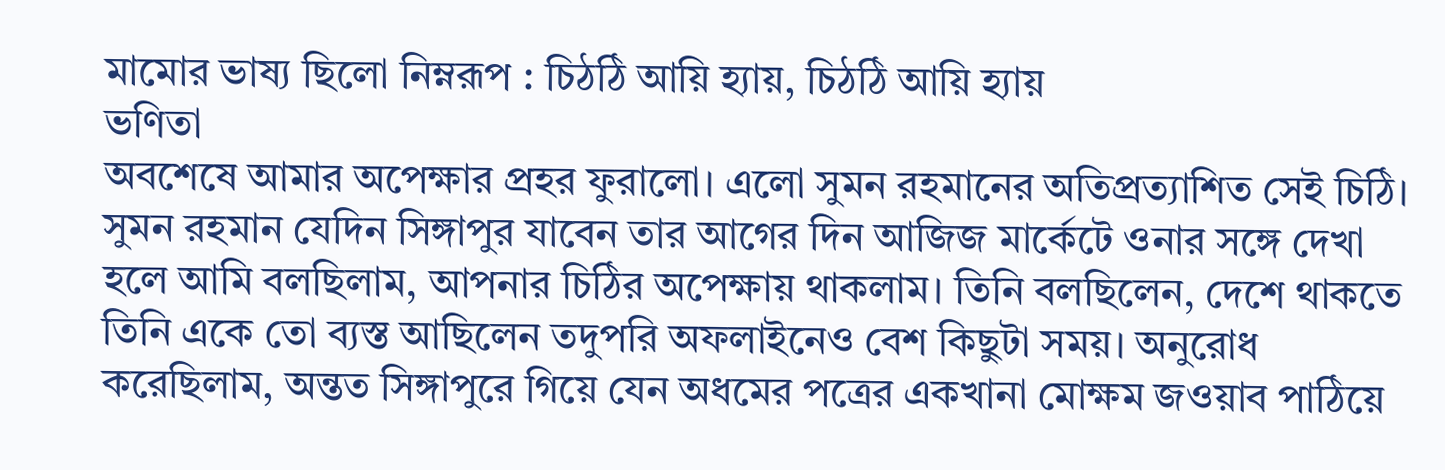মামোর ভাষ্য ছিলো নিম্নরূপ : চিঠঠি আয়ি হ্যায়, চিঠঠি আয়ি হ্যায়
ভণিতা
অবশেষে আমার অপেক্ষার প্রহর ফুরালো। এলো সুমন রহমানের অতিপ্রত্যাশিত সেই চিঠি।
সুমন রহমান যেদিন সিঙ্গাপুর যাবেন তার আগের দিন আজিজ মার্কেটে ওনার সঙ্গে দেখা হলে আমি বলছিলাম, আপনার চিঠির অপেক্ষায় থাকলাম। তিনি বলছিলেন, দেশে থাকতে তিনি একে তো ব্যস্ত আছিলেন তদুপরি অফলাইনেও বেশ কিছুটা সময়। অনুরোধ করেছিলাম, অন্তত সিঙ্গাপুরে গিয়ে যেন অধমের পত্রের একখানা মোক্ষম জওয়াব পাঠিয়ে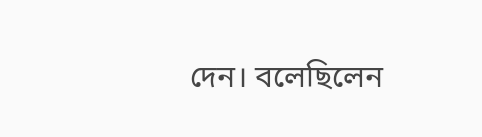দেন। বলেছিলেন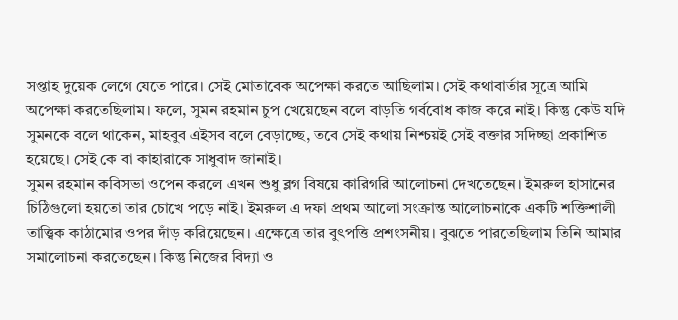সপ্তাহ দুয়েক লেগে যেতে পারে। সেই মোতাবেক অপেক্ষা করতে আছিলাম। সেই কথাবার্তার সূত্রে আমি অপেক্ষা করতেছিলাম। ফলে, সুমন রহমান চুপ খেয়েছেন বলে বাড়তি গর্ববোধ কাজ করে নাই। কিন্তু কেউ যদি সুমনকে বলে থাকেন, মাহবুব এইসব বলে বেড়াচ্ছে, তবে সেই কথায় নিশ্চয়ই সেই বক্তার সদিচ্ছা প্রকাশিত হয়েছে। সেই কে বা কাহারাকে সাধুবাদ জানাই।
সুমন রহমান কবিসভা ওপেন করলে এখন শুধু ব্লগ বিষয়ে কারিগরি আলোচনা দেখতেছেন। ইমরুল হাসানের চিঠিগুলো হয়তো তার চোখে পড়ে নাই। ইমরুল এ দফা প্রথম আলো সংক্রান্ত আলোচনাকে একটি শক্তিশালী তাত্ত্বিক কাঠামোর ওপর দাঁড় করিয়েছেন। এক্ষেত্রে তার বুৎপত্তি প্রশংসনীয়। বুঝতে পারতেছিলাম তিনি আমার সমালোচনা করতেছেন। কিন্তু নিজের বিদ্যা ও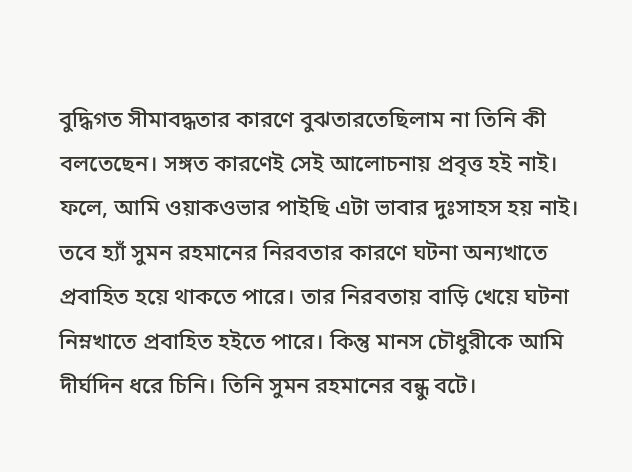বুদ্ধিগত সীমাবদ্ধতার কারণে বুঝতারতেছিলাম না তিনি কী বলতেছেন। সঙ্গত কারণেই সেই আলোচনায় প্রবৃত্ত হই নাই। ফলে, আমি ওয়াকওভার পাইছি এটা ভাবার দুঃসাহস হয় নাই।
তবে হ্যাঁ সুমন রহমানের নিরবতার কারণে ঘটনা অন্যখাতে প্রবাহিত হয়ে থাকতে পারে। তার নিরবতায় বাড়ি খেয়ে ঘটনা নিম্নখাতে প্রবাহিত হইতে পারে। কিন্তু মানস চৌধুরীকে আমি দীর্ঘদিন ধরে চিনি। তিনি সুমন রহমানের বন্ধু বটে।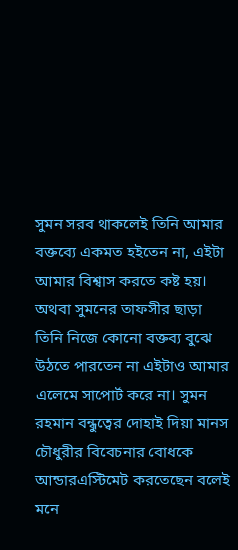সুমন সরব থাকলেই তিনি আমার বক্তব্যে একমত হইতেন না, এইটা আমার বিশ্বাস করতে কষ্ট হয়। অথবা সুমনের তাফসীর ছাড়া তিনি নিজে কোনো বক্তব্য বুঝে উঠতে পারতেন না এইটাও আমার এলেমে সাপোর্ট করে না। সুমন রহমান বন্ধুত্বের দোহাই দিয়া মানস চৌধুরীর বিবেচনার বোধকে আন্ডারএস্টিমেট করতেছেন বলেই মনে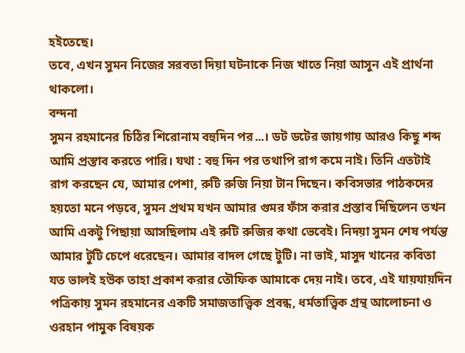হইতেছে।
তবে, এখন সুমন নিজের সরবতা দিয়া ঘটনাকে নিজ খাতে নিয়া আসুন এই প্রার্থনা থাকলো।
বন্দনা
সুমন রহমানের চিঠির শিরোনাম বহুদিন পর...। ডট ডটের জায়গায় আরও কিছু শব্দ আমি প্রস্তাব করতে পারি। যথা : বহু দিন পর তথাপি রাগ কমে নাই। তিনি এতটাই রাগ করছেন যে, আমার পেশা, রুটি রুজি নিয়া টান দিছেন। কবিসভার পাঠকদের হয়তো মনে পড়বে, সুমন প্রথম যখন আমার গুমর ফাঁস করার প্রস্তাব দিছিলেন তখন আমি একটু পিছায়া আসছিলাম এই রুটি রুজির কথা ভেবেই। নিদয়া সুমন শেষ পর্যন্ত আমার টুটি চেপে ধরেছেন। আমার বাদল গেছে টুটি। না ভাই, মাসুদ খানের কবিতা যত ভালই হউক তাহা প্রকাশ করার তৌফিক আমাকে দেয় নাই। তবে, এই যায়যায়দিন পত্রিকায় সুমন রহমানের একটি সমাজতাত্ত্বিক প্রবন্ধ, ধর্মতাত্ত্বিক গ্রন্থ আলোচনা ও ওরহান পামুক বিষয়ক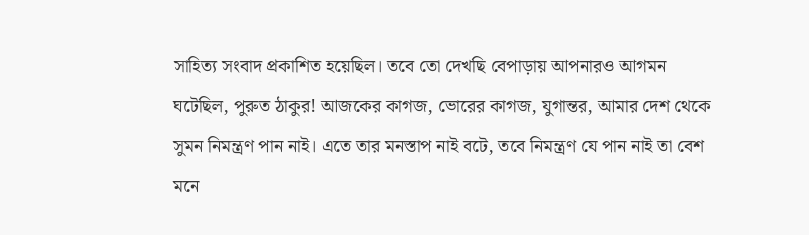সাহিত্য সংবাদ প্রকাশিত হয়েছিল। তবে তো দেখছি বেপাড়ায় আপনারও আগমন ঘটেছিল, পুরুত ঠাকুর! আজকের কাগজ, ভোরের কাগজ, যুগান্তর, আমার দেশ থেকে সুমন নিমন্ত্রণ পান নাই। এতে তার মনস্তাপ নাই বটে, তবে নিমন্ত্রণ যে পান নাই তা বেশ মনে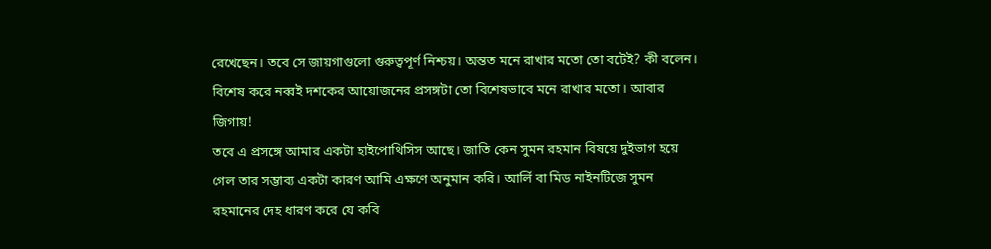রেখেছেন। তবে সে জায়গাগুলো গুরুত্বপূর্ণ নিশ্চয়। অন্তত মনে রাখার মতো তো বটেই? কী বলেন। বিশেষ করে নব্বই দশকের আয়োজনের প্রসঙ্গটা তো বিশেষভাবে মনে রাখার মতো। আবার জিগায়!
তবে এ প্রসঙ্গে আমার একটা হাইপোথিসিস আছে। জাতি কেন সুমন রহমান বিষয়ে দুইভাগ হয়ে গেল তার সম্ভাব্য একটা কারণ আমি এক্ষণে অনুমান করি। আর্লি বা মিড নাইনটিজে সুমন রহমানের দেহ ধারণ করে যে কবি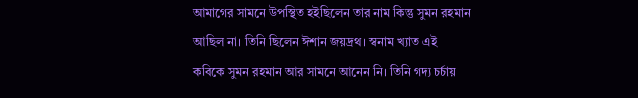আমাগের সামনে উপস্থিত হইছিলেন তার নাম কিন্তু সুমন রহমান আছিল না। তিনি ছিলেন ঈশান জয়দ্রথ। স্বনাম খ্যাত এই কবিকে সুমন রহমান আর সামনে আনেন নি। তিনি গদ্য চর্চায়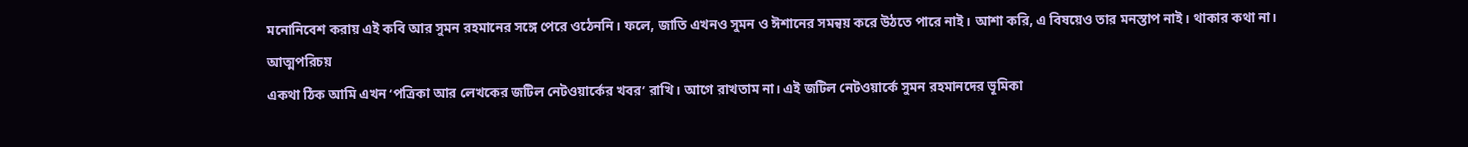মনোনিবেশ করায় এই কবি আর সুমন রহমানের সঙ্গে পেরে ওঠেননি। ফলে, জাতি এখনও সুমন ও ঈশানের সমন্বয় করে উঠতে পারে নাই। আশা করি, এ বিষয়েও তার মনস্তাপ নাই। থাকার কথা না।
আত্মপরিচয়
একথা ঠিক আমি এখন ‘পত্রিকা আর লেখকের জটিল নেটওয়ার্কের খবর’ রাখি। আগে রাখতাম না। এই জটিল নেটওয়ার্কে সুমন রহমানদের ভূমিকা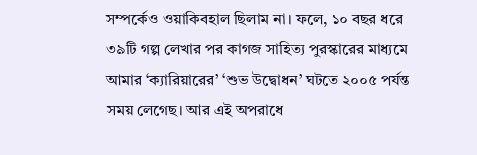সম্পর্কেও ওয়াকিবহাল ছিলাম না। ফলে, ১০ বছর ধরে ৩৯টি গল্প লেখার পর কাগজ সাহিত্য পুরস্কারের মাধ্যমে আমার ‘ক্যারিয়ারের’ ‘শুভ উদ্বোধন’ ঘটতে ২০০৫ পর্যন্ত সময় লেগেছ। আর এই অপরাধে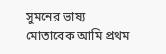সুমনের ভাষ্য মোতাবেক আমি প্রথম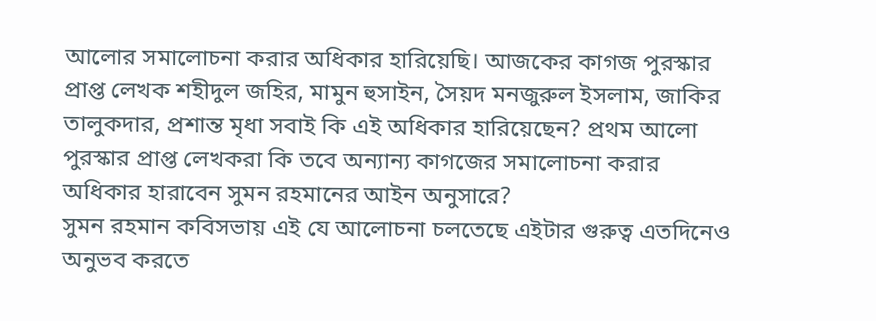আলোর সমালোচনা করার অধিকার হারিয়েছি। আজকের কাগজ পুরস্কার প্রাপ্ত লেখক শহীদুল জহির, মামুন হুসাইন, সৈয়দ মনজুরুল ইসলাম, জাকির তালুকদার, প্রশান্ত মৃধা সবাই কি এই অধিকার হারিয়েছেন? প্রথম আলো পুরস্কার প্রাপ্ত লেখকরা কি তবে অন্যান্য কাগজের সমালোচনা করার অধিকার হারাবেন সুমন রহমানের আইন অনুসারে?
সুমন রহমান কবিসভায় এই যে আলোচনা চলতেছে এইটার গুরুত্ব এতদিনেও অনুভব করতে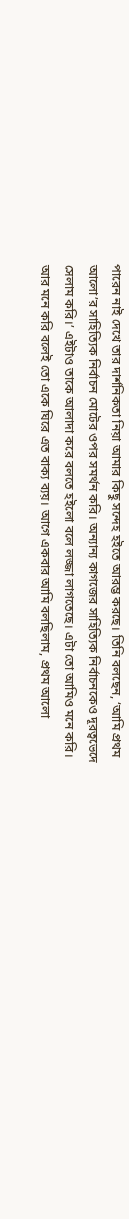পারেন নাই দেখে তার দার্শনিকতা নিয়া আমার কিছু সন্দেহ হইতে আরম্ভ করছে। তিনি বলছেন, ‘আমি প্রথম আলো’র সাহিত্যিক নির্বাচন মোটের ওপর সমর্থন করি। অন্যান্য কাগজের সাহিত্যিক নির্বাচনকেও দূরত্বভেদে সেলাম করি।’ এইটাও তাকে আলাদা করে বলতে হইলো বলে লজ্জা লাগতেছে। এটা তো আমিও মনে করি। আর মনে করি বলেই তো একে ঘিরে এত বাক্য ব্যয়। আগে একবার আমি বলছিলাম, প্রথম আলো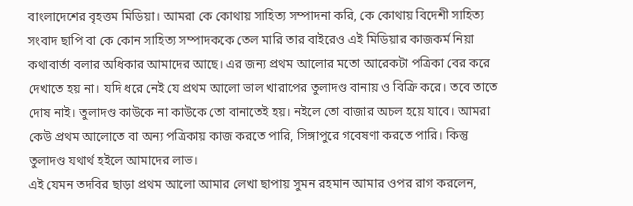বাংলাদেশের বৃহত্তম মিডিয়া। আমরা কে কোথায় সাহিত্য সম্পাদনা করি, কে কোথায় বিদেশী সাহিত্য সংবাদ ছাপি বা কে কোন সাহিত্য সম্পাদককে তেল মারি তার বাইরেও এই মিডিয়ার কাজকর্ম নিয়া কথাবার্তা বলার অধিকার আমাদের আছে। এর জন্য প্রথম আলোর মতো আরেকটা পত্রিকা বের করে দেখাতে হয় না। যদি ধরে নেই যে প্রথম আলো ভাল খারাপের তুলাদণ্ড বানায় ও বিক্রি করে। তবে তাতে দোষ নাই। তুলাদণ্ড কাউকে না কাউকে তো বানাতেই হয়। নইলে তো বাজার অচল হয়ে যাবে। আমরা কেউ প্রথম আলোতে বা অন্য পত্রিকায় কাজ করতে পারি, সিঙ্গাপুরে গবেষণা করতে পারি। কিন্তু তুলাদণ্ড যথার্থ হইলে আমাদের লাভ।
এই যেমন তদবির ছাড়া প্রথম আলো আমার লেখা ছাপায় সুমন রহমান আমার ওপর রাগ করলেন,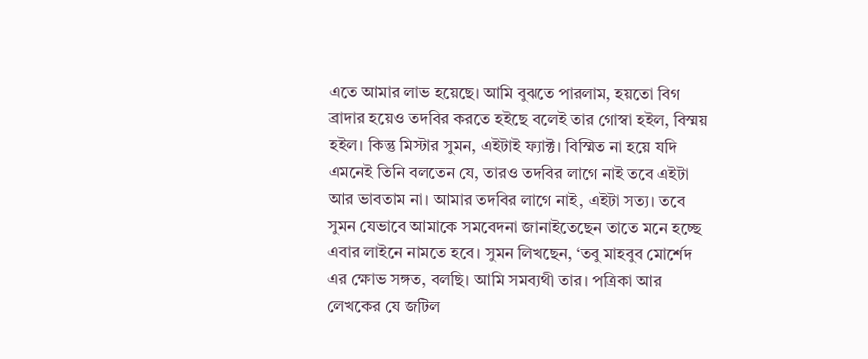এতে আমার লাভ হয়েছে। আমি বুঝতে পারলাম, হয়তো বিগ ব্রাদার হয়েও তদবির করতে হইছে বলেই তার গোস্বা হইল, বিস্ময় হইল। কিন্তু মিস্টার সুমন, এইটাই ফ্যাক্ট। বিস্মিত না হয়ে যদি এমনেই তিনি বলতেন যে, তারও তদবির লাগে নাই তবে এইটা আর ভাবতাম না। আমার তদবির লাগে নাই, এইটা সত্য। তবে সুমন যেভাবে আমাকে সমবেদনা জানাইতেছেন তাতে মনে হচ্ছে এবার লাইনে নামতে হবে। সুমন লিখছেন, ‘তবু মাহবুব মোর্শেদ এর ক্ষোভ সঙ্গত, বলছি। আমি সমব্যথী তার। পত্রিকা আর লেখকের যে জটিল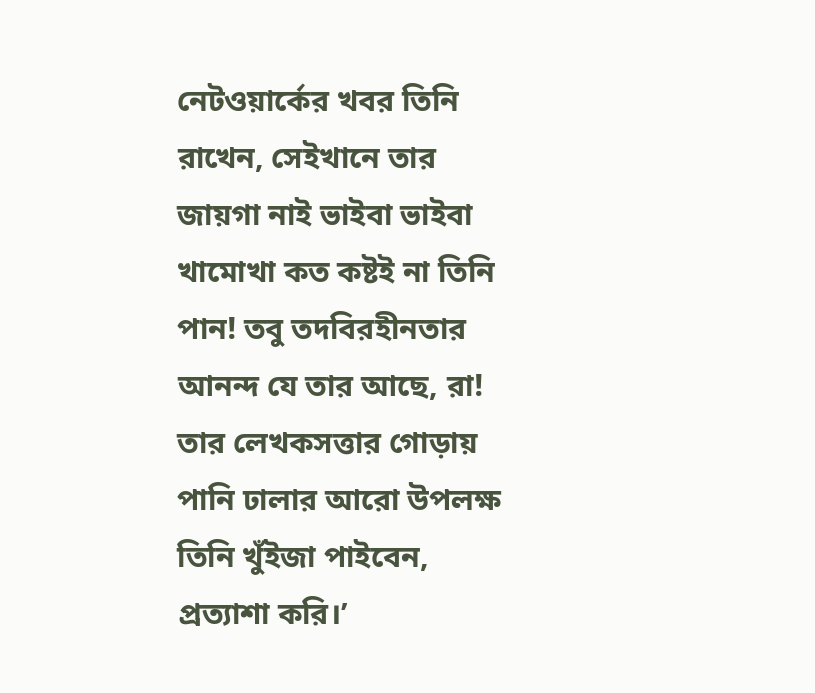নেটওয়ার্কের খবর তিনি রাখেন, সেইখানে তার জায়গা নাই ভাইবা ভাইবা খামোখা কত কষ্টই না তিনি পান! তবু তদবিরহীনতার আনন্দ যে তার আছে, রা! তার লেখকসত্তার গোড়ায় পানি ঢালার আরো উপলক্ষ তিনি খুঁইজা পাইবেন, প্রত্যাশা করি।’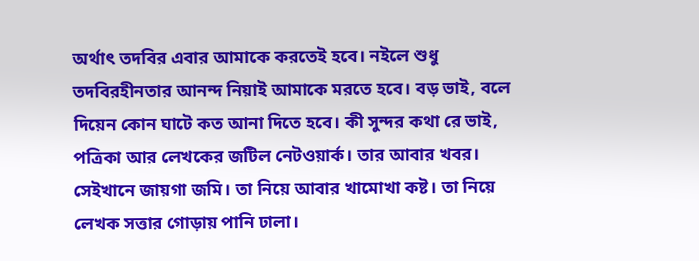অর্থাৎ তদবির এবার আমাকে করতেই হবে। নইলে শুধু তদবিরহীনতার আনন্দ নিয়াই আমাকে মরতে হবে। বড় ভাই, বলে দিয়েন কোন ঘাটে কত আনা দিতে হবে। কী সুন্দর কথা রে ভাই, পত্রিকা আর লেখকের জটিল নেটওয়ার্ক। তার আবার খবর। সেইখানে জায়গা জমি। তা নিয়ে আবার খামোখা কষ্ট। তা নিয়ে লেখক সত্তার গোড়ায় পানি ঢালা।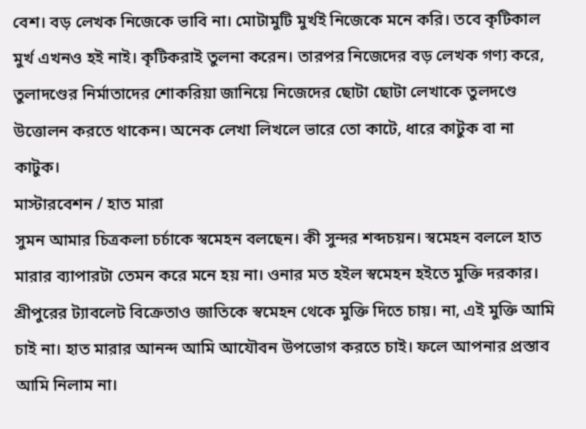বেশ। বড় লেখক নিজেকে ভাবি না। মোটামুটি মুর্খই নিজেকে মনে করি। তবে কৃটিকাল মুর্খ এখনও হই নাই। কৃটিকরাই তুলনা করেন। তারপর নিজেদের বড় লেখক গণ্য করে, তুলাদণ্ডের নির্মাতাদের শোকরিয়া জানিয়ে নিজেদের ছোটা ছোটা লেখাকে তুলদণ্ডে উত্তোলন করতে থাকেন। অনেক লেখা লিখলে ভারে তো কাটে, ধারে কাটুক বা না কাটুক।
মাস্টারবেশন / হাত মারা
সুমন আমার চিত্রকলা চর্চাকে স্বমেহন বলছেন। কী সুন্দর শব্দচয়ন। স্বমেহন বললে হাত মারার ব্যাপারটা তেমন করে মনে হয় না। ওনার মত হইল স্বমেহন হইতে মুক্তি দরকার। শ্রীপুরের ট্যাবলেট বিক্রেতাও জাতিকে স্বমেহন থেকে মুক্তি দিতে চায়। না, এই মুক্তি আমি চাই না। হাত মারার আনন্দ আমি আযৌবন উপভোগ করতে চাই। ফলে আপনার প্রস্তাব আমি নিলাম না।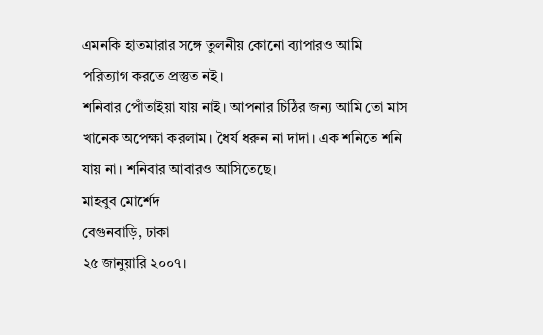এমনকি হাতমারার সঙ্গে তুলনীয় কোনো ব্যাপারও আমি পরিত্যাগ করতে প্রস্তুত নই।
শনিবার পোঁতাইয়া যায় নাই। আপনার চিঠির জন্য আমি তো মাস খানেক অপেক্ষা করলাম। ধৈর্য ধরুন না দাদা। এক শনিতে শনি যায় না। শনিবার আবারও আসিতেছে।
মাহবুব মোর্শেদ
বেগুনবাড়ি, ঢাকা
২৫ জানুয়ারি ২০০৭।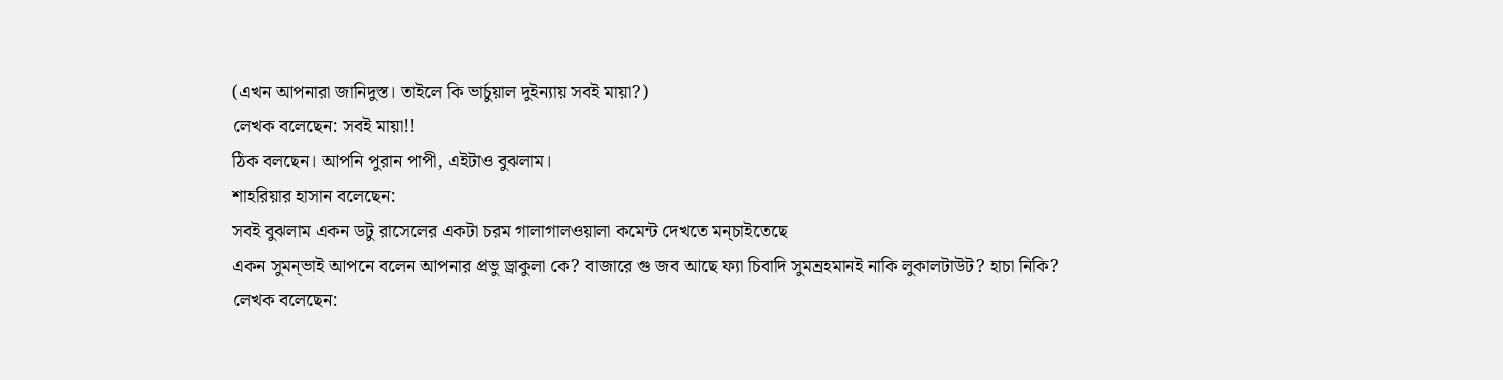(এখন আপনারা জানিদুস্ত। তাইলে কি ভার্চুয়াল দুইন্যায় সবই মায়া?)
লেখক বলেছেন: সবই মায়া!!
ঠিক বলছেন। আপনি পুরান পাপী, এইটাও বুঝলাম।
শাহরিয়ার হাসান বলেছেন:
সবই বুঝলাম একন ডটু রাসেলের একটা চরম গালাগালওয়ালা কমেন্ট দেখতে মন্চাইতেছে
একন সুমন্ভাই আপনে বলেন আপনার প্রভু ড্রাকুলা কে? বাজারে গু জব আছে ফ্যা চিবাদি সুমন্রহমানই নাকি লুকালটাউট? হাচা নিকি?
লেখক বলেছেন: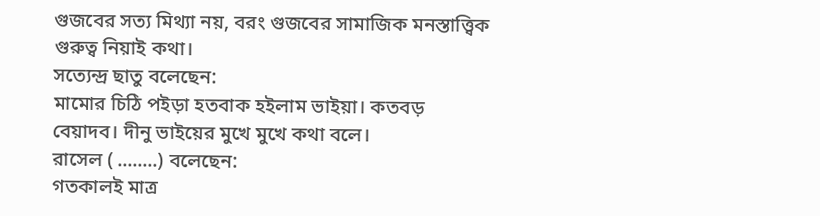গুজবের সত্য মিথ্যা নয়, বরং গুজবের সামাজিক মনস্তাত্ত্বিক গুরুত্ব নিয়াই কথা।
সত্যেন্দ্র ছাতু বলেছেন:
মামোর চিঠি পইড়া হতবাক হইলাম ভাইয়া। কতবড় বেয়াদব। দীনু ভাইয়ের মুখে মুখে কথা বলে।
রাসেল ( ........) বলেছেন:
গতকালই মাত্র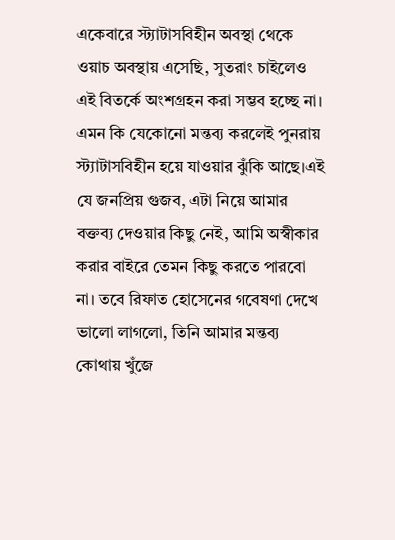একেবারে স্ট্যাটাসবিহীন অবস্থা থেকে ওয়াচ অবস্থায় এসেছি, সুতরাং চাইলেও এই বিতর্কে অংশগ্রহন করা সম্ভব হচ্ছে না। এমন কি যেকোনো মন্তব্য করলেই পুনরায় স্ট্যাটাসবিহীন হয়ে যাওয়ার ঝুঁকি আছে।এই যে জনপ্রিয় গুজব, এটা নিয়ে আমার বক্তব্য দেওয়ার কিছু নেই, আমি অস্বীকার করার বাইরে তেমন কিছু করতে পারবো না। তবে রিফাত হোসেনের গবেষণা দেখে ভালো লাগলো, তিনি আমার মন্তব্য কোথায় খুঁজে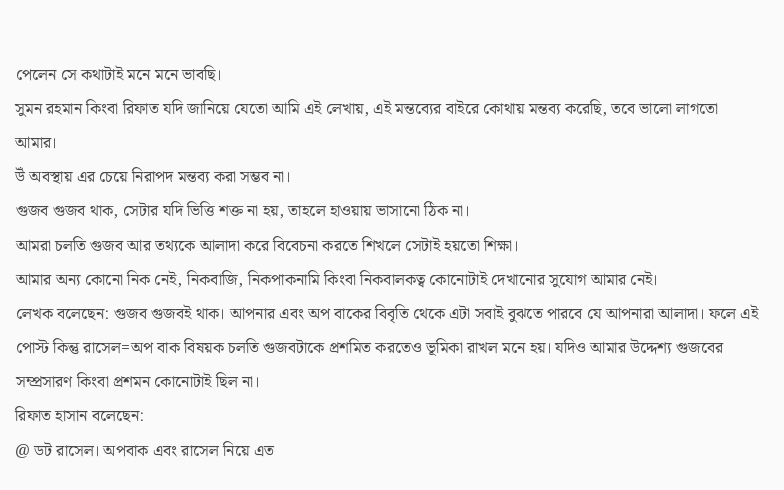পেলেন সে কথাটাই মনে মনে ভাবছি।
সুমন রহমান কিংবা রিফাত যদি জানিয়ে যেতো আমি এই লেখায়, এই মন্তব্যের বাইরে কোথায় মন্তব্য করেছি, তবে ভালো লাগতো আমার।
উঁ অবস্থায় এর চেয়ে নিরাপদ মন্তব্য করা সম্ভব না।
গুজব গুজব থাক, সেটার যদি ভিত্তি শক্ত না হয়, তাহলে হাওয়ায় ভাসানো ঠিক না।
আমরা চলতি গুজব আর তথ্যকে আলাদা করে বিবেচনা করতে শিখলে সেটাই হয়তো শিক্ষা।
আমার অন্য কোনো নিক নেই, নিকবাজি, নিকপাকনামি কিংবা নিকবালকত্ব কোনোটাই দেখানোর সুযোগ আমার নেই।
লেখক বলেছেন: গুজব গুজবই থাক। আপনার এবং অপ বাকের বিবৃতি থেকে এটা সবাই বুঝতে পারবে যে আপনারা আলাদা। ফলে এই পোস্ট কিন্তু রাসেল=অপ বাক বিষয়ক চলতি গুজবটাকে প্রশমিত করতেও ভূমিকা রাখল মনে হয়। যদিও আমার উদ্দেশ্য গুজবের সম্প্রসারণ কিংবা প্রশমন কোনোটাই ছিল না।
রিফাত হাসান বলেছেন:
@ ডট রাসেল। অপবাক এবং রাসেল নিয়ে এত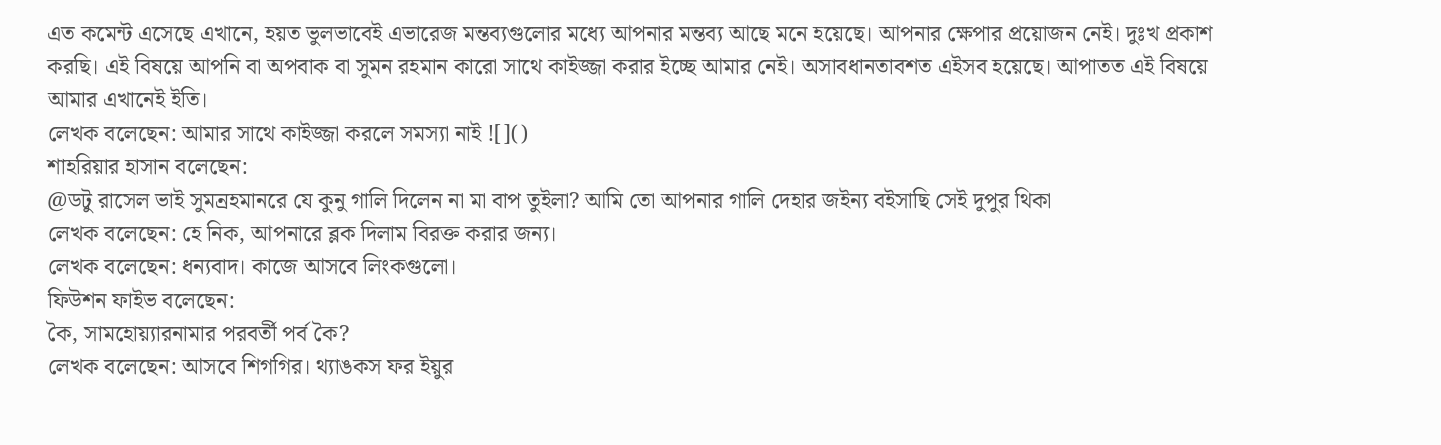এত কমেন্ট এসেছে এখানে, হয়ত ভুলভাবেই এভারেজ মন্তব্যগুলোর মধ্যে আপনার মন্তব্য আছে মনে হয়েছে। আপনার ক্ষেপার প্রয়োজন নেই। দুঃখ প্রকাশ করছি। এই বিষয়ে আপনি বা অপবাক বা সুমন রহমান কারো সাথে কাইজ্জা করার ইচ্ছে আমার নেই। অসাবধানতাবশত এইসব হয়েছে। আপাতত এই বিষয়ে আমার এখানেই ইতি।
লেখক বলেছেন: আমার সাথে কাইজ্জা করলে সমস্যা নাই ![]()
শাহরিয়ার হাসান বলেছেন:
@ডটু রাসেল ভাই সুমন্রহমানরে যে কুনু গালি দিলেন না মা বাপ তুইলা? আমি তো আপনার গালি দেহার জইন্য বইসাছি সেই দুপুর থিকা
লেখক বলেছেন: হে নিক, আপনারে ব্লক দিলাম বিরক্ত করার জন্য।
লেখক বলেছেন: ধন্যবাদ। কাজে আসবে লিংকগুলো।
ফিউশন ফাইভ বলেছেন:
কৈ, সামহোয়্যারনামার পরবর্তী পর্ব কৈ?
লেখক বলেছেন: আসবে শিগগির। থ্যাঙকস ফর ইয়ুর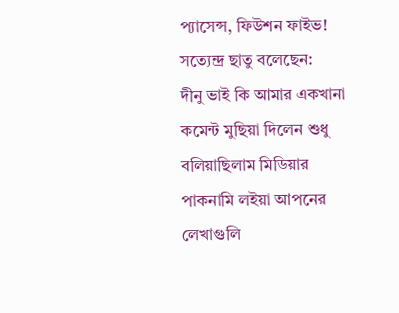প্যাসেন্স, ফিউশন ফাইভ!
সত্যেন্দ্র ছাতু বলেছেন:
দীনু ভাই কি আমার একখানা কমেন্ট মুছিয়া দিলেন শুধু বলিয়াছিলাম মিডিয়ার পাকনামি লইয়া আপনের লেখাগুলি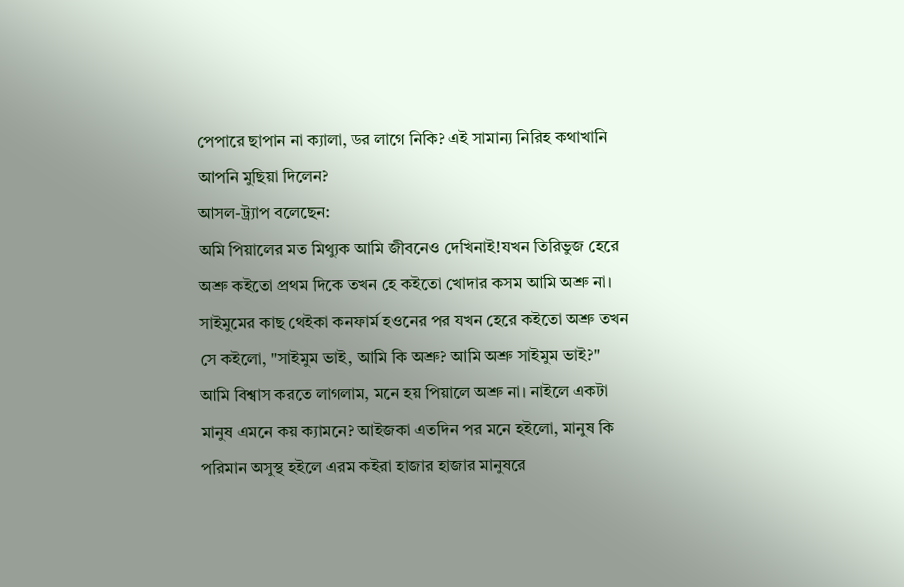পেপারে ছাপান না ক্যালা, ডর লাগে নিকি? এই সামান্য নিরিহ কথাখানি আপনি মুছিয়া দিলেন?
আসল-ট্র্যাপ বলেছেন:
অমি পিয়ালের মত মিথ্যুক আমি জীবনেও দেখিনাই!যখন তিরিভুজ হেরে অশ্রু কইতো প্রথম দিকে তখন হে কইতো খোদার কসম আমি অশ্রু না। সাইমুমের কাছ থেইকা কনফার্ম হওনের পর যখন হেরে কইতো অশ্রু তখন সে কইলো, "সাইমুম ভাই, আমি কি অশ্রু? আমি অশ্রু সাইমুম ভাই?"
আমি বিশ্বাস করতে লাগলাম, মনে হয় পিয়ালে অশ্রু না। নাইলে একটা মানুষ এমনে কয় ক্যামনে? আইজকা এতদিন পর মনে হইলো, মানুষ কি পরিমান অসুস্থ হইলে এরম কইরা হাজার হাজার মানুষরে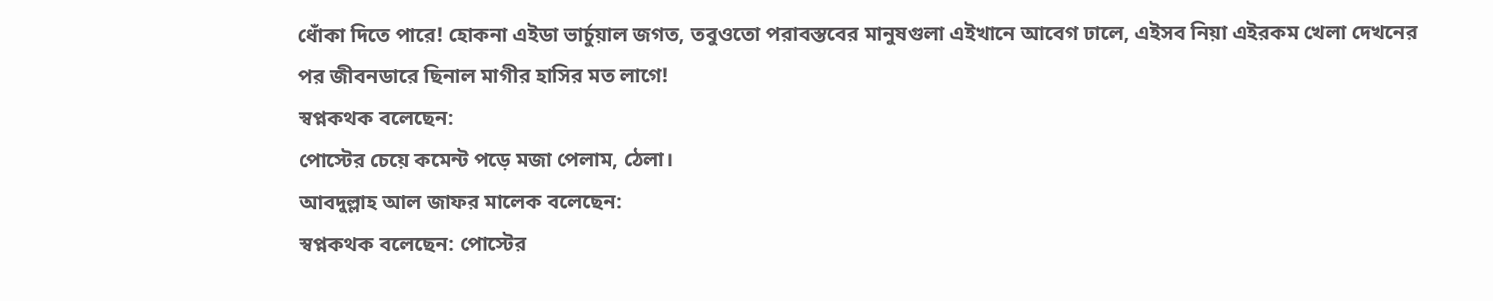ধোঁকা দিতে পারে! হোকনা এইডা ভার্চুয়াল জগত, তবুওতো পরাবস্তবের মানুষগুলা এইখানে আবেগ ঢালে, এইসব নিয়া এইরকম খেলা দেখনের পর জীবনডারে ছিনাল মাগীর হাসির মত লাগে!
স্বপ্নকথক বলেছেন:
পোস্টের চেয়ে কমেন্ট পড়ে মজা পেলাম, ঠেলা।
আবদুল্লাহ আল জাফর মালেক বলেছেন:
স্বপ্নকথক বলেছেন: পোস্টের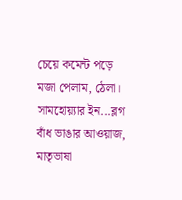চেয়ে কমেন্ট পড়ে মজা পেলাম, ঠেলা।
সামহোয়্যার ইন...ব্লগ বাঁধ ভাঙার আওয়াজ, মাতৃভাষা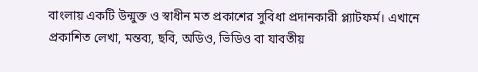বাংলায় একটি উন্মুক্ত ও স্বাধীন মত প্রকাশের সুবিধা প্রদানকারী প্ল্যাটফর্ম। এখানে প্রকাশিত লেখা, মন্তব্য, ছবি, অডিও, ভিডিও বা যাবতীয়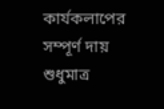কার্যকলাপের সম্পূর্ণ দায় শুধুমাত্র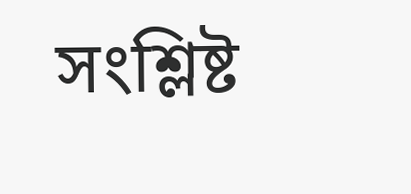সংশ্লিষ্ট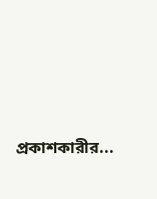প্রকাশকারীর...